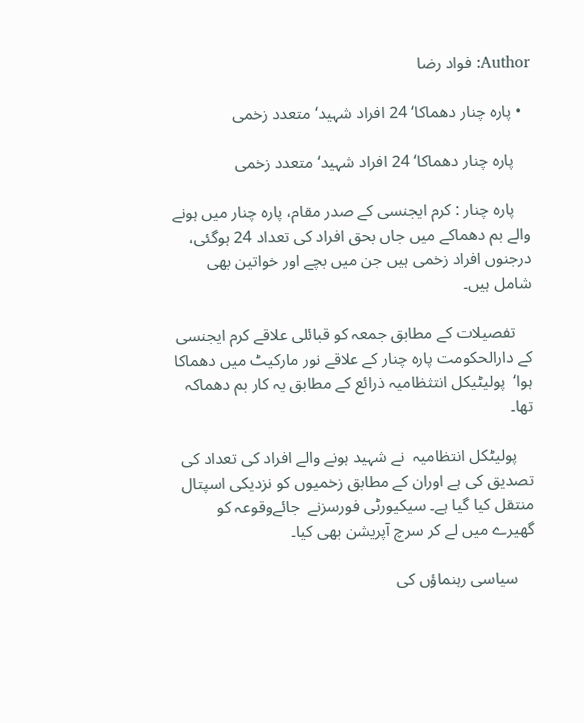Author: فواد رضا

  • پارہ چنار دھماکا‘ 24 افراد شہید‘ متعدد زخمی

    پارہ چنار دھماکا‘ 24 افراد شہید‘ متعدد زخمی

    پارہ چنار : کرم ایجنسی کے صدر مقام، پارہ چنار میں ہونے والے بم دھماکے میں جاں بحق افراد کی تعداد 24 ہوگئی، درجنوں افراد زخمی ہیں جن میں بچے اور خواتین بھی شامل ہیں۔

    تفصیلات کے مطابق جمعہ کو قبائلی علاقے کرم ایجنسی کے دارالحکومت پارہ چنار کے علاقے نور مارکیٹ میں دھماکا ہوا‘  پولیٹیکل انتثظامیہ ذرائع کے مطابق یہ کار بم دھماکہ تھا۔

    پولیٹکل انتظامیہ  نے شہید ہونے والے افراد کی تعداد کی تصدیق کی ہے اوران کے مطابق زخمیوں کو نزدیکی اسپتال منتقل کیا گیا ہے۔ سیکیورٹی فورسزنے  جائےوقوعہ کو گھیرے میں لے کر سرچ آپریشن بھی کیا۔

    سیاسی رہنماؤں کی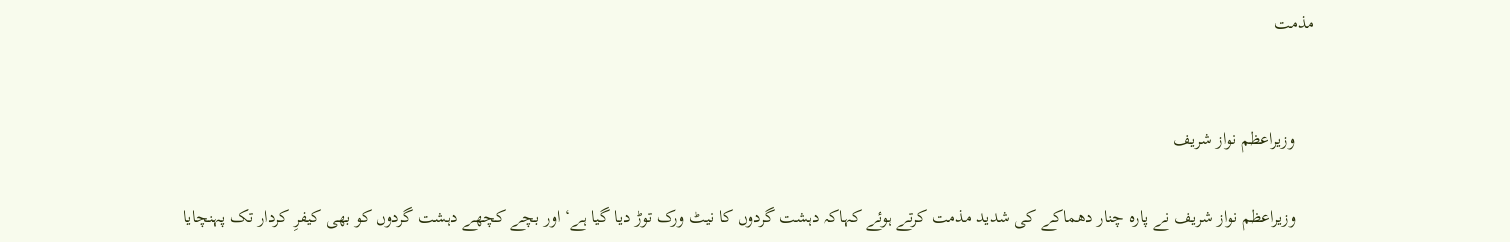مذمت


    وزیراعظم نواز شریف

    وزیراعظم نواز شریف نے پارہ چنار دھماکے کی شدید مذمت کرتے ہوئے کہاکہ دہشت گردوں کا نیٹ ورک توڑ دیا گیا ہے‘ اور بچے کچھے دہشت گردوں کو بھی کیفرِ کردار تک پہنچایا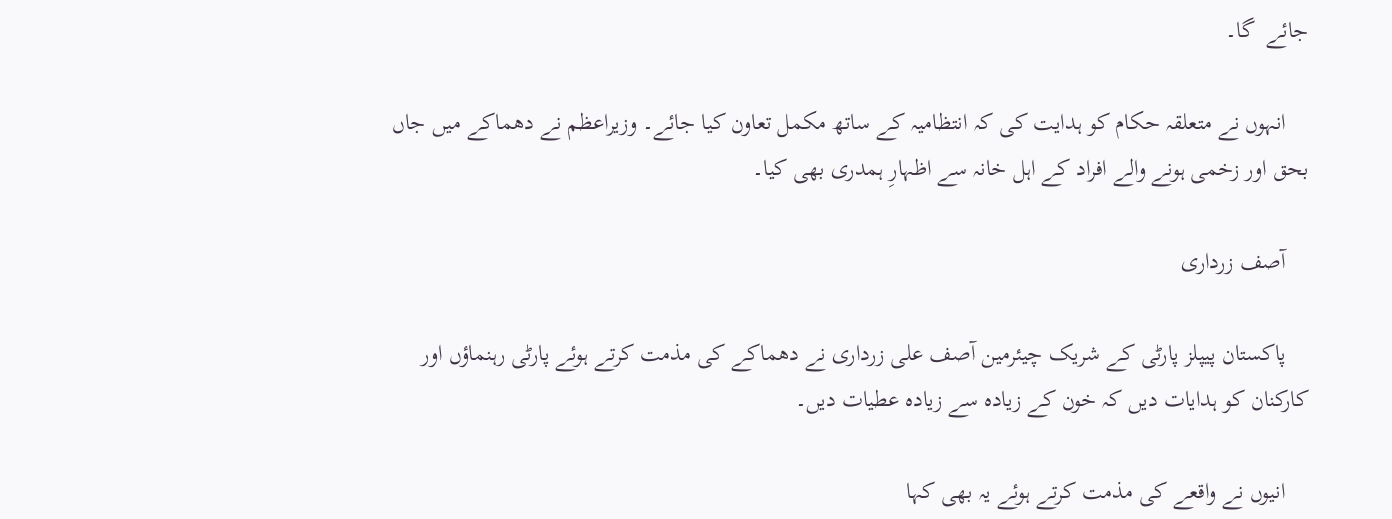جائے  گا۔

    انہوں نے متعلقہ حکام کو ہدایت کی کہ انتظامیہ کے ساتھ مکمل تعاون کیا جائے۔ وزیراعظم نے دھماکے میں جاں بحق اور زخمی ہونے والے افراد کے اہل خانہ سے اظہارِ ہمدری بھی کیا۔

    آصف زرداری

    پاکستان پیپلز پارٹی کے شریک چیئرمین آصف علی زرداری نے دھماکے کی مذمت کرتے ہوئے پارٹی رہنماؤں اور کارکنان کو ہدایات دیں کہ خون کے زیادہ سے زیادہ عطیات دیں۔

    انیوں نے واقعے کی مذمت کرتے ہوئے یہ بھی کہا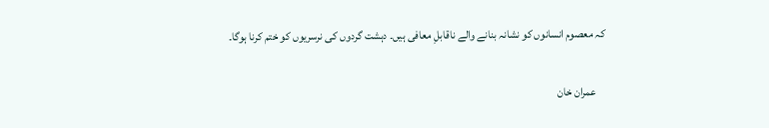کہ معصوم انسانوں کو نشانہ بنانے والے ناقابلِ معافی ہیں۔ دہشت گردوں کی نرسریوں کو ختم کرنا ہوگا۔

    عمران خان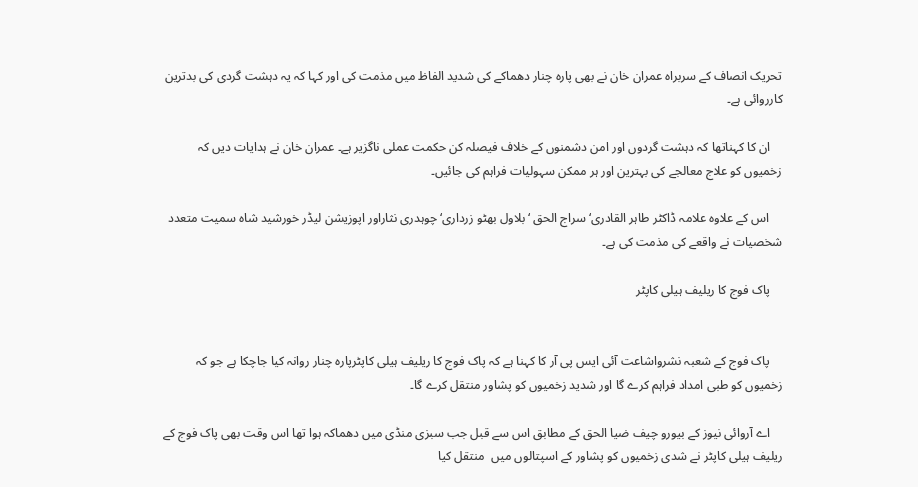تحریک انصاف کے سربراہ عمران خان نے بھی پارہ چنار دھماکے کی شدید الفاظ میں مذمت کی اور کہا کہ یہ دہشت گردی کی بدترین کارروائی ہے۔

    ان کا کہناتھا کہ دہشت گردوں اور امن دشمنوں کے خلاف فیصلہ کن حکمت عملی ناگزیر ہے۔ عمران خان نے ہدایات دیں کہ زخمیوں کو علاج معالجے کی بہترین اور ہر ممکن سہولیات فراہم کی جائیں۔

    اس کے علاوہ علامہ ڈاکٹر طاہر القادری‘ سراج الحق ‘ بلاول بھٹو زرداری‘ چوہدری نثاراور اپوزیشن لیڈر خورشید شاہ سمیت متعدد شخصیات نے واقعے کی مذمت کی ہے۔

    پاک فوج کا ریلیف ہیلی کاپٹر


    پاک فوج کے شعبہ نشرواشاعت آئی ایس پی آر کا کہنا ہے کہ پاک فوج کا ریلیف ہیلی کاپٹرپارہ چنار روانہ کیا جاچکا ہے جو کہ زخمیوں کو طبی امداد فراہم کرے گا اور شدید زخمیوں کو پشاور منتقل کرے گا۔

    اے آروائی نیوز کے بیورو چیف ضیا الحق کے مطابق اس سے قبل جب سبزی منڈی میں دھماکہ ہوا تھا اس وقت بھی پاک فوج کے ریلیف ہیلی کاپٹر نے شدی زخمیوں کو پشاور کے اسپتالوں میں  منتقل کیا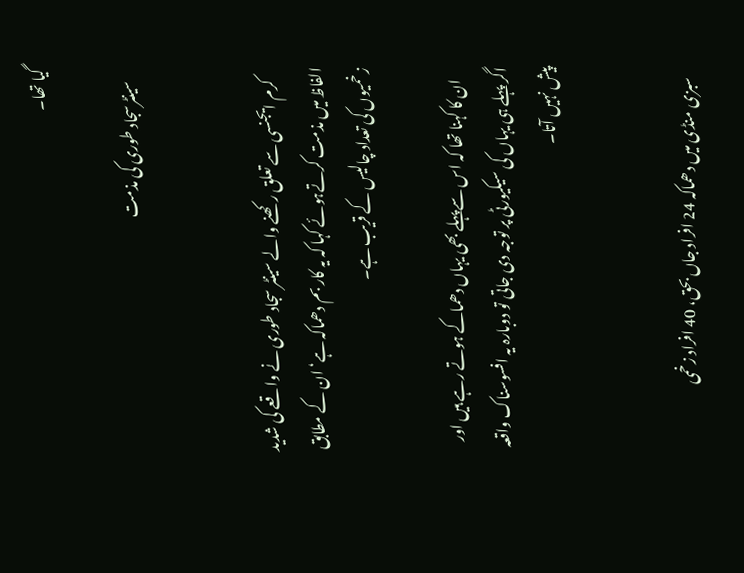گیا تھا۔

    سینٹرسجاد طوری کی مذمت


    کرم ایجنسی سے تعلق رکھنے والے سینٹر سجاد طوری نے واقعے کی شدید الفاظ میں مذمت کرتےہوئے کہا کہ یہ کار بم دھماکہ ہے‘ ان کے مطابق زخمیوں کی تعداد چالیس کے قریب ہے۔

    ان کا کہنا تھا کہ اس سےپہلے بھی یہاں دھماکے ہوتے رہے ہیں اور اگر پہلے ہی یہاں کی سیکیورٹی پر توجہ دی جاتی تو دوبارہ یہ افسوسناک واقعہ پیش نہیں آتا۔


    سبزی منڈی میں دھماکہ 24 افراد جاں بحق، 40 افراد زخمی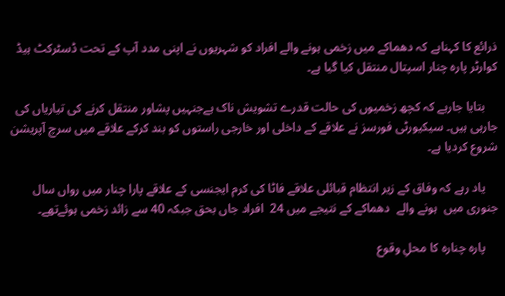ذرائع کا کہناہے کہ دھماکے میں زخمی ہونے والے افراد کو شہریوں نے اپنی مدد آپ کے تحت ڈسٹرکٹ ہیڈ کوارٹر پارہ چنار اسپتال منتقل کیا گیا ہے۔

    بتایا جارہے کہ کچھ زخمیوں کی حالت قدرے تشویش ناک ہےجنہیں پشاور منتقل کرنے کی تیاریاں کی جارہی ہیں۔ سیکیورٹی فورسز نے علاقے کے داخلی اور خارجی راستوں کو بند کرکے علاقے میں سرچ آپریشن شروع کردیا ہے۔

    یاد رہے کہ وفاق کے زیر انتظام قبائلی علاقے فاٹا کی کرم ایجنسی کے علاقے پارا چنار میں رواں سال جنوری میں  ہونے والے  دھماکے کے نتیجے میں 24  افراد جاں بحق جبکہ 40 سے زائد زخمی ہوئےتھے۔

    پارہ چنارہ کا محلِ وقوع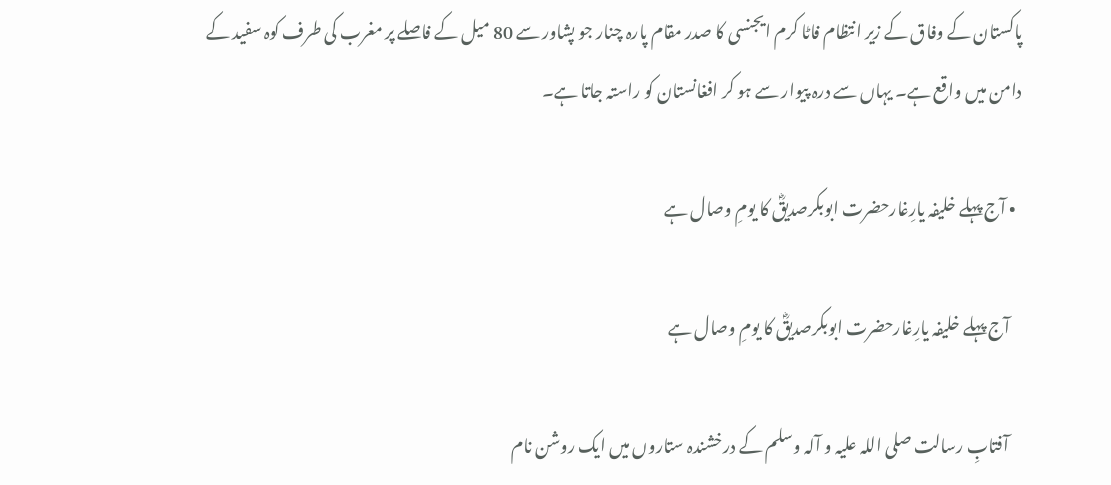پاکستان کے وفاق کے زیر انتظام فاٹا کرم ایجنسی کا صدر مقام پارہ چنار جو پشاور سے 80 میل کے فاصلے پر مغرب کی طرف کوہ سفید کے دامن میں واقع ہے۔ یہاں سے درہ پیوار سے ہو کر افغانستان کو راستہ جاتا ہے۔

  • آج پہلے خلیفہ یارِغارحضرت ابوبکرصدیقؓ کا یومِ وصال ہے

    آج پہلے خلیفہ یارِغارحضرت ابوبکرصدیقؓ کا یومِ وصال ہے

    آفتابِ رسالت صلی اللہ علیہ و آلہ وسلم کے درخشندہ ستاروں میں ایک روشن نام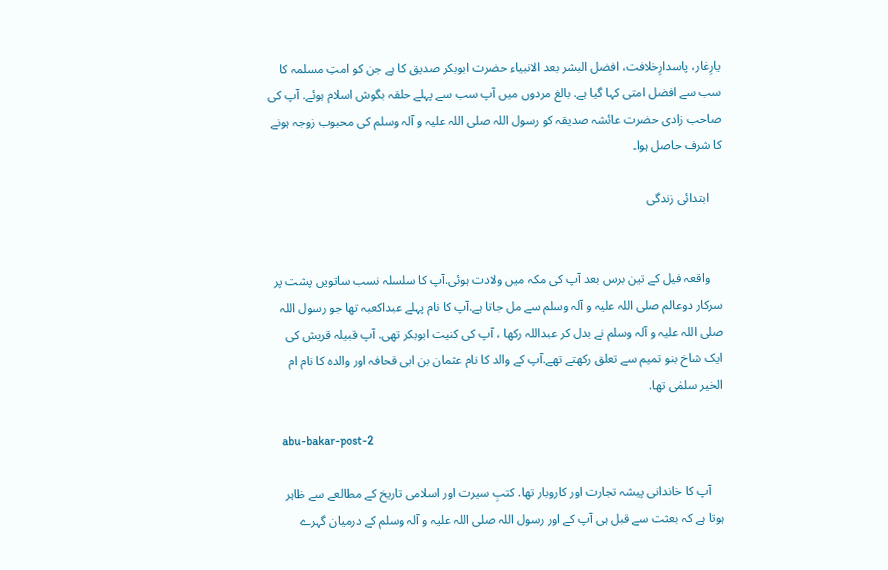یارِغار، پاسدارِخلافت، افضل البشر بعد الانبیاء حضرت ابوبکر صدیق کا ہے جن کو امتِ مسلمہ کا سب سے افضل امتی کہا گیا ہے. بالغ مردوں میں آپ سب سے پہلے حلقہ بگوش اسلام ہوئے. آپ کی صاحب زادی حضرت عائشہ صدیقہ کو رسول اللہ صلی اللہ علیہ و آلہ وسلم کی محبوب زوجہ ہونے کا شرف حاصل ہوا۔

    ابتدائی زندگی


    واقعہ فیل کے تین برس بعد آپ کی مکہ میں ولادت ہوئی.آپ کا سلسلہ نسب ساتویں پشت پر سرکار دوعالم صلی اللہ علیہ و آلہ وسلم سے مل جاتا ہے.آپ کا نام پہلے عبداکعبہ تھا جو رسول اللہ صلی اللہ علیہ و آلہ وسلم نے بدل کر عبداللہ رکھا ، آپ کی کنیت ابوبکر تھی. آپ قبیلہ قریش کی ایک شاخ بنو تمیم سے تعلق رکھتے تھے.آپ کے والد کا نام عثمان بن ابی قحافہ اور والدہ کا نام ام الخیر سلمٰی تھا.

    abu-bakar-post-2

    آپ کا خاندانی پیشہ تجارت اور کاروبار تھا. کتبِ سیرت اور اسلامی تاریخ کے مطالعے سے ظاہر ہوتا ہے کہ بعثت سے قبل ہی آپ کے اور رسول اللہ صلی اللہ علیہ و آلہ وسلم کے درمیان گہرے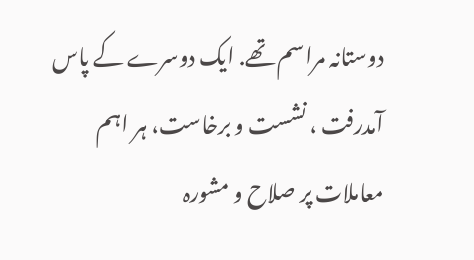دوستانہ مراسم تھے. ایک دوسرے کے پاس آمدرفت ، نشست و برخاست، ہر اہم معاملات پر صلاح و مشورہ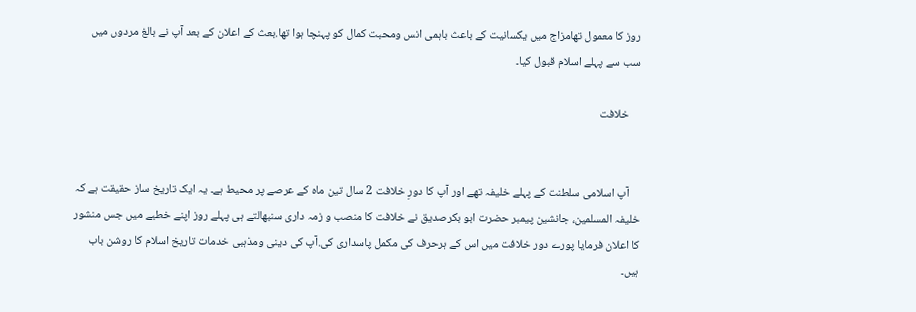روز کا معمول تھامزاج ميں یکسانیت کے باعث باہمی انس ومحبت کمال کو پہنچا ہوا تھا.بعث کے اعلان کے بعد آپ نے بالغ مردوں میں سب سے پہلے اسلام قبول کیا۔

    خلافت


    آپ اسلامی سلطنت کے پہلے خلیفہ تھے اور آپ کا دورِ خلافت 2 سال تین ماہ کے عرصے پر محیط ہے۔ یہ ایک تاریخ ساز حقیقت ہے کہ خلیفہ المسلمین، جانشین پیمبر حضرت ابو بکرصدیق نے خلافت کا منصب و زمہ داری سنبھالتے ہی پہلے روز اپنے خطبے میں جس منشور کا اعلان فرمایا پورے دور خلافت میں اس کے ہرحرف کی مکمل پاسداری کی.آپ کی دینی ومذہبی خدمات تاریخ اسلام کا روشن باب ہیں۔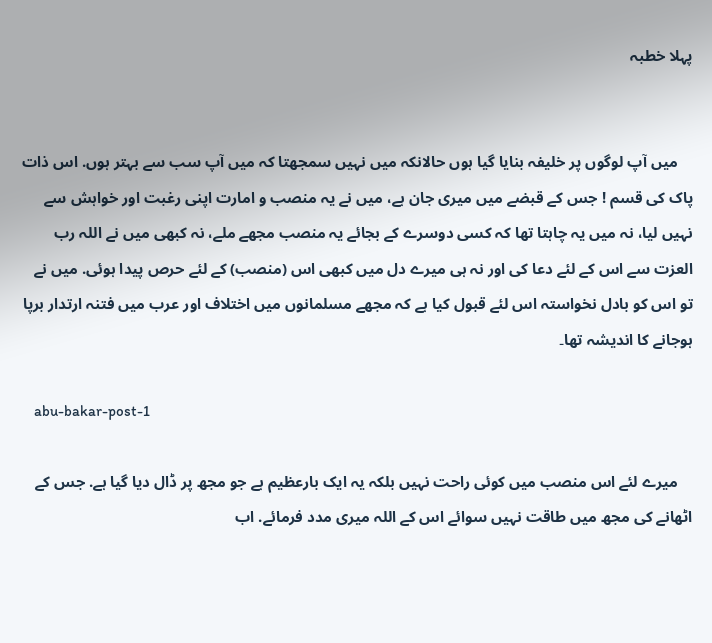پہلا خطبہ


    میں آپ لوگوں پر خلیفہ بنایا گیا ہوں حالانکہ میں نہیں سمجھتا کہ میں آپ سب سے بہتر ہوں. اس ذات پاک کی قسم ! جس کے قبضے میں میری جان ہے، میں نے یہ منصب و امارت اپنی رغبت اور خواہش سے نہیں لیا، نہ میں یہ چاہتا تھا کہ کسی دوسرے کے بجائے یہ منصب مجھے ملے، نہ کبھی میں نے اللہ رب العزت سے اس کے لئے دعا کی اور نہ ہی میرے دل میں کبھی اس (منصب) کے لئے حرص پیدا ہوئی. میں نے تو اس کو بادل نخواستہ اس لئے قبول کیا ہے کہ مجھے مسلمانوں میں اختلاف اور عرب میں فتنہ ارتدار برپا ہوجانے کا اندیشہ تھا۔

    abu-bakar-post-1

    میرے لئے اس منصب میں کوئی راحت نہیں بلکہ یہ ایک بارعظیم ہے جو مجھ پر ڈال دیا گیا ہے. جس کے اٹھانے کی مجھ میں طاقت نہیں سوائے اس کے اللہ میری مدد فرمائے. اب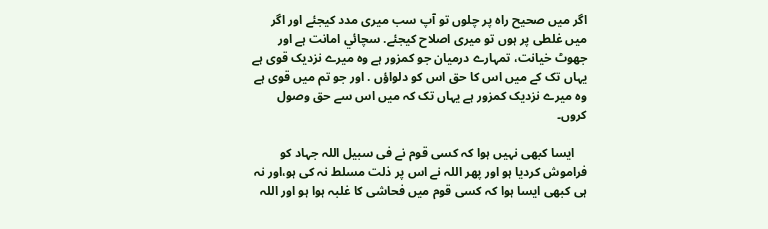اگر میں صحیح راہ پر چلوں تو آپ سب میری مدد کیجئے اور اگر میں غلطی پر ہوں تو میری اصلاح کیجئے. سچائي امانت ہے اور جھوٹ خیانت، تمہارے درمیان جو کمزور ہے وہ میرے نزدیک قوی ہے یہاں تک کے میں اس کا حق اس کو دلواؤں . اور جو تم میں قوی ہے وہ میرے نزدیک کمزور ہے یہاں تک کہ میں اس سے حق وصول کروں۔

    ایسا کبھی نہیں ہوا کہ کسی قوم نے فی سبیل اللہ جہاد کو فراموش کردیا ہو اور پھر اللہ نے اس پر ذلت مسلط نہ کی ہو،اور نہ ہی کبھی ایسا ہوا کہ کسی قوم میں فحاشی کا غلبہ ہوا ہو اور اللہ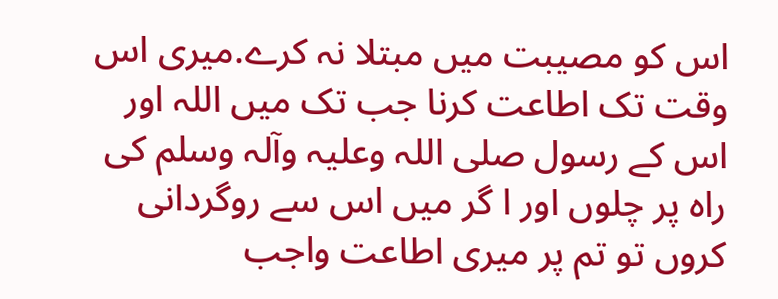اس کو مصیبت میں مبتلا نہ کرے.میری اس وقت تک اطاعت کرنا جب تک میں اللہ اور اس کے رسول صلی اللہ وعلیہ وآلہ وسلم کی راہ پر چلوں اور ا گر میں اس سے روگردانی کروں تو تم پر میری اطاعت واجب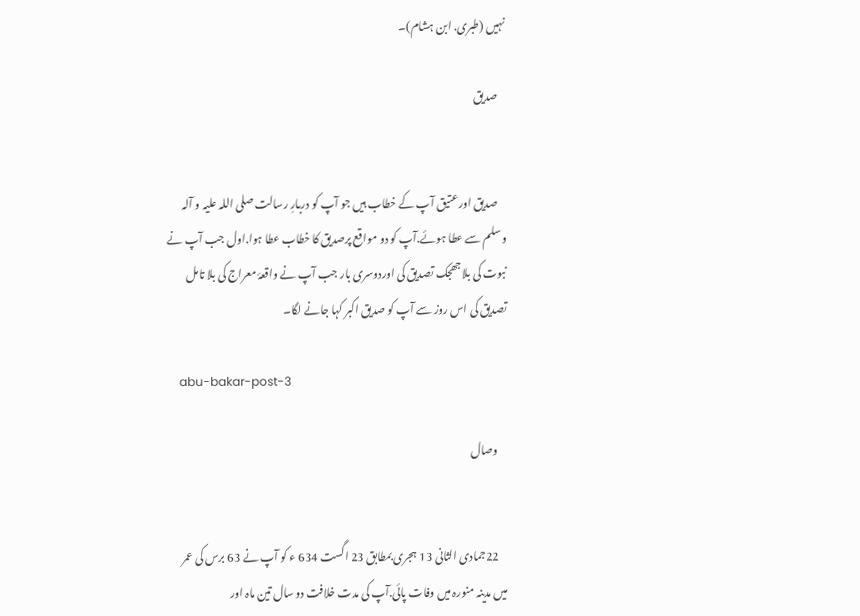نہیں (طبری. ابن ہشام)۔

    صدیق


    صدیق اورعتیق آپ کے خطاب ہیں جو آپ کو دربارِ رسالت صلی اللہ علیہ و آلہ وسلم سے عطا ہوئے.آپ کو دو مواقع پرصدیق کا خطاب عطا ہوا.اول جب آپ نے نبوت کی بلاجھجک تصدیق کی اوردوسری بار جب آپ نے واقعۂ معراج کی بلا تامل تصدیق کی اس روز سے آپ کو صدیق اکبر کہا جانے لگا۔

    abu-bakar-post-3

    وصال


    22جمادی الثانی 13 ہجری بمطابق 23 اگست 634 ء کو آپ نے 63 برس کی عمر میں مدینہ منورہ میں وفات پائی.آپ کی مدت خلافت دو سال تین ماہ اور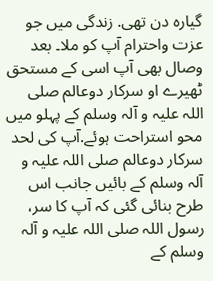گیارہ دن تھی. زندگی میں جو عزت واحترام آپ کو ملا۔ بعد وصال بھی آپ اسی کے مستحق ٹھیرے او سرکار دوعالم صلی اللہ علیہ و آلہ وسلم کے پہلو میں محو استراحت ہوئے.آپ کی لحد سرکار دوعالم صلی اللہ علیہ و آلہ وسلم کے بائیں جانب اس طرح بنائی گئی کہ آپ کا سر، رسول اللہ صلی اللہ علیہ و آلہ وسلم کے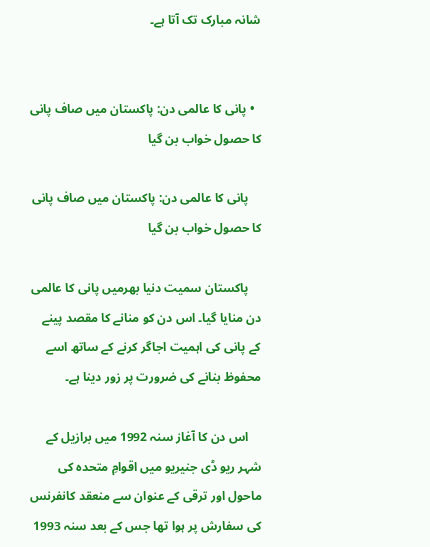شانہ مبارک تک آتا ہے۔


  • پانی کا عالمی دن: پاکستان میں صاف پانی کا حصول خواب بن گیا

    پانی کا عالمی دن: پاکستان میں صاف پانی کا حصول خواب بن گیا

    پاکستان سمیت دنیا بھرمیں پانی کا عالمی دن منایا گیا۔ اس دن کو منانے کا مقصد پینے کے پانی کی اہمیت اجاگر کرنے کے ساتھ اسے محفوظ بنانے کی ضرورت پر زور دینا ہے۔

    اس دن کا آغاز سنہ 1992 میں برازیل کے شہر ریو ڈی جنیریو میں اقوامِ متحدہ کی ماحول اور ترقی کے عنوان سے منعقد کانفرنس کی سفارش پر ہوا تھا جس کے بعد سنہ 1993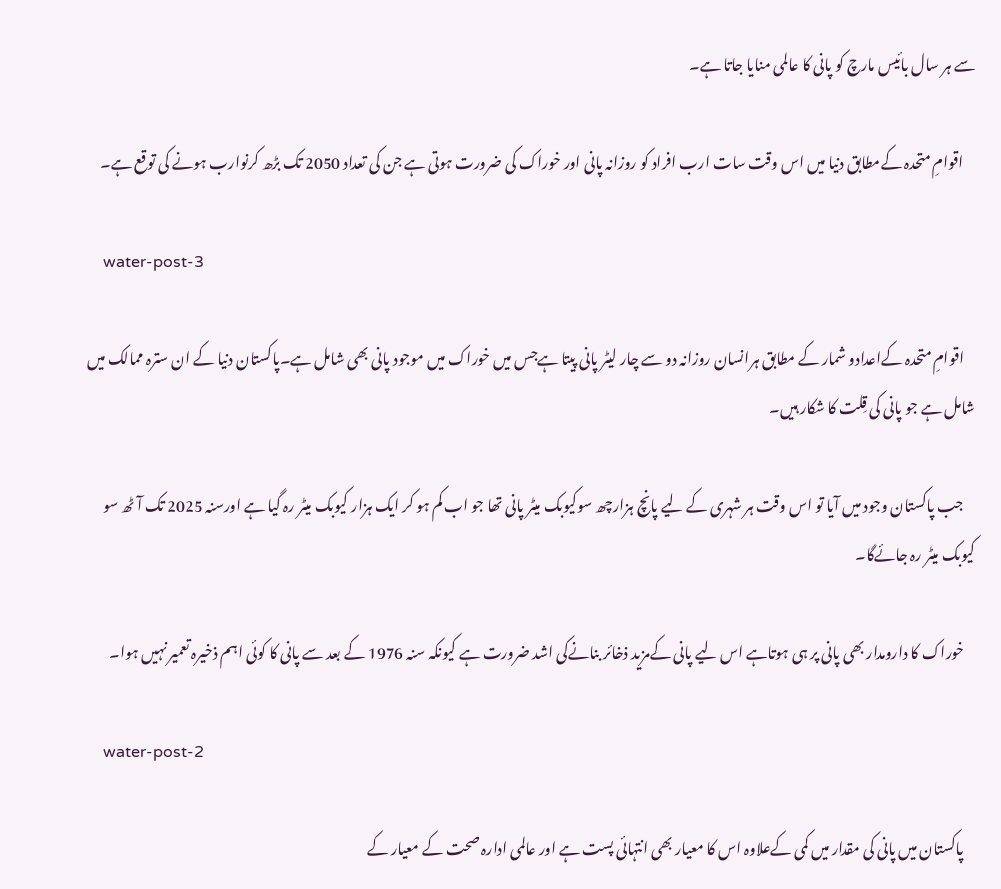سے ہر سال بائیس مارچ کو پانی کا عالمی منایا جاتا ہے۔

    اقوامِ متحدہ کےمطابق دنیا میں اس وقت سات ارب افراد کو روزانہ پانی اور خوراک کی ضرورت ہوتی ہے جن کی تعداد 2050 تک بڑھ کرنوارب ہونے کی توقع ہے۔

    water-post-3

    اقوامِ متحدہ کےاعدادو شمار کے مطابق ہرانسان روزانہ دو سے چار لیٹر پانی پیتا ہےجس میں خوراک میں موجود پانی بھی شامل ہے۔پاکستان دنیا کے ان سترہ ممالک میں شامل ہے جو پانی کی قِلت کا شکار ہیں۔

    جب پاکستان وجود میں آیا تو اس وقت ہر شہری کے لیے پانچ ہزارچھ سوکیوبک میٹر پانی تھا جو اب کم ہو کر ایک ہزار کیوبک میٹر رہ گیا ہے اورسنہ 2025 تک آٹھ سو کیوبک میٹر رہ جائےگا۔

    خوراک کا دارومدار بھی پانی پر ہی ہوتاہے اس لیے پانی کےمزید ذخائر بنانےکی اشد ضرورت ہے کیونکہ سنہ 1976 کے بعد سے پانی کا کوئی اہم ذخیرہ تعمیر نہیں ہوا۔

    water-post-2

    پاکستان میں پانی کی مقدار میں کمی کےعلاوہ اس کا معیار بھی انتہائی پست ہے اور عالمی ادارہ صحت کے معیار کے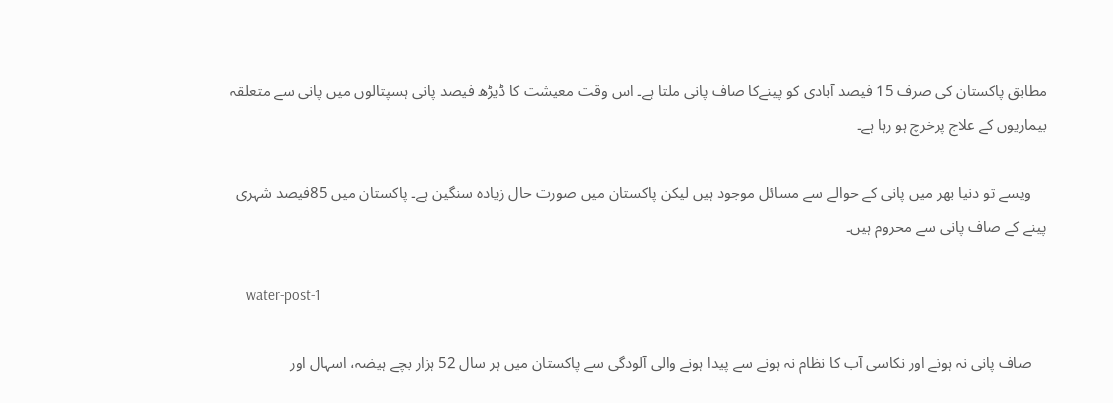مطابق پاکستان کی صرف 15 فیصد آبادی کو پینےکا صاف پانی ملتا ہے۔ اس وقت معیشت کا ڈیڑھ فیصد پانی ہسپتالوں میں پانی سے متعلقہ بیماریوں کے علاج پرخرچ ہو رہا ہے۔

    ویسے تو دنیا بھر میں پانی کے حوالے سے مسائل موجود ہیں لیکن پاکستان میں صورت حال زیادہ سنگین ہے۔ پاکستان میں 85فیصد شہری پینے کے صاف پانی سے محروم ہیں۔

    water-post-1

    صاف پانی نہ ہونے اور نکاسی آب کا نظام نہ ہونے سے پیدا ہونے والی آلودگی سے پاکستان میں ہر سال 52 ہزار بچے ہیضہ، اسہال اور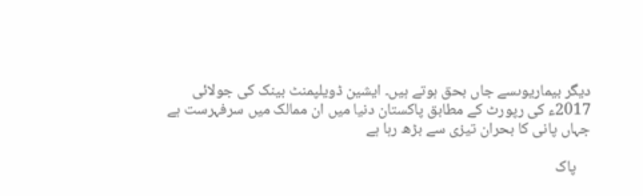دیگر بیماریوںسے جاں بحق ہوتے ہیں۔ ایشین ڈویلپمنٹ بینک کی جولائی 2017ء کی رپورٹ کے مطابق پاکستان دنیا میں ان ممالک میں سرفہرست ہے جہاں پانی کا بحران تیزی سے بڑھ رہا ہے

    پاک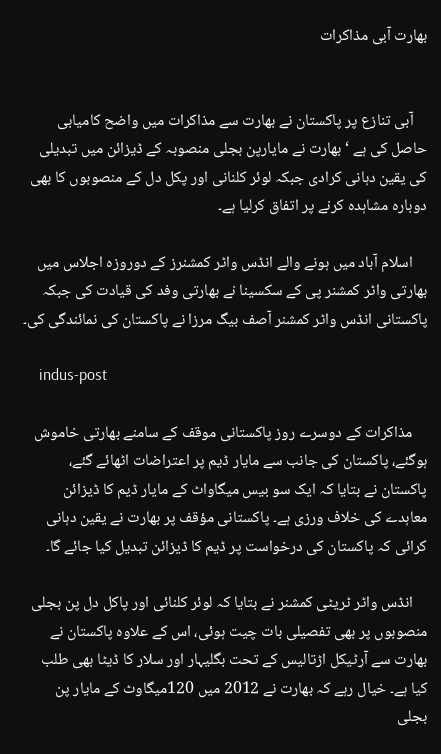بھارت آبی مذاکرات


    آبی تنازع پر پاکستان نے بھارت سے مذاکرات میں واضح کامیابی حاصل کی ہے ‘ بھارت نے مایارپن بجلی منصوبہ کے ڈیزائن میں تبدیلی کی یقین دہانی کرادی جبکہ لوئر کلنانی اور پکل دل کے منصوبوں کا بھی دوبارہ مشاہدہ کرنے پر اتفاق کرلیا ہے۔

    اسلام آباد میں ہونے والے انڈس واٹر کمشنرز کے دوروزہ اجلاس میں بھارتی واٹر کمشنر پی کے سکسینا نے بھارتی وفد کی قیادت کی جبکہ پاکستانی انڈس واٹر کمشنر آصف بیگ مرزا نے پاکستان کی نمائندگی کی۔

    indus-post

    مذاکرات کے دوسرے روز پاکستانی موقف کے سامنے بھارتی خاموش ہوگئے، پاکستان کی جانب سے مایار ڈیم پر اعتراضات اٹھائے گئے، پاکستان نے بتایا کہ ایک سو بیس میگاواٹ کے مایار ڈیم کا ڈیزائن معاہدے کی خلاف ورزی ہے۔ پاکستانی مؤقف پر بھارت نے یقین دہانی کرائی کہ پاکستان کی درخواست پر ڈیم کا ڈیزائن تبدیل کیا جائے گا۔

    انڈس واٹر ٹریٹی کمشنر نے بتایا کہ لوئر کلنائی اور پاکل دل پن بجلی منصوبوں پر بھی تفصیلی بات چیت ہوئی، اس کے علاوہ پاکستان نے بھارت سے آرٹیکل اڑتالیس کے تحت بگلیہار اور سلار کا ڈیٹا بھی طلب کیا ہے۔ خیال رہے کہ بھارت نے 2012 میں 120میگاوٹ کے مایار پن بجلی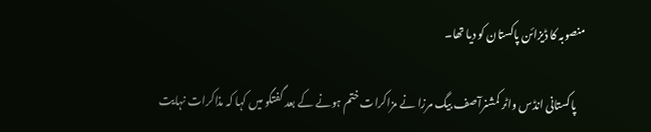منصوبہ کا ڈیزائن پاکستان کو دیا تھا۔

    پاکستانی انڈس واٹر کمشنرآصف بیگ مرزا نے مزاکرات ختم ہونے کے بعد گفتگو میں کہا کہ مذاکرات نہایت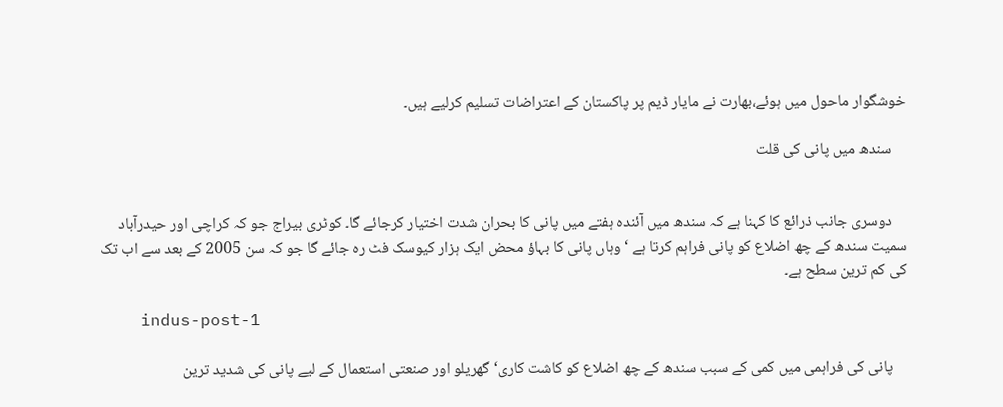خوشگوار ماحول میں ہوئے،بھارت نے مایار ڈیم پر پاکستان کے اعتراضات تسلیم کرلیے ہیں۔

    سندھ میں پانی کی قلت


    دوسری جانب ذرائع کا کہنا ہے کہ سندھ میں آئندہ ہفتے میں پانی کا بحران شدت اختیار کرجائے گا۔ کوٹری بیراج جو کہ کراچی اور حیدرآباد سمیت سندھ کے چھ اضلاع کو پانی فراہم کرتا ہے ‘ وہاں پانی کا بہاؤ محض ایک ہزار کیوسک فٹ رہ جائے گا جو کہ سن 2005 کے بعد سے اب تک کی کم ترین سطح ہے۔

    indus-post-1

    پانی کی فراہمی میں کمی کے سبب سندھ کے چھ اضلاع کو کاشت کاری‘ گھریلو اور صنعتی استعمال کے لیے پانی کی شدید ترین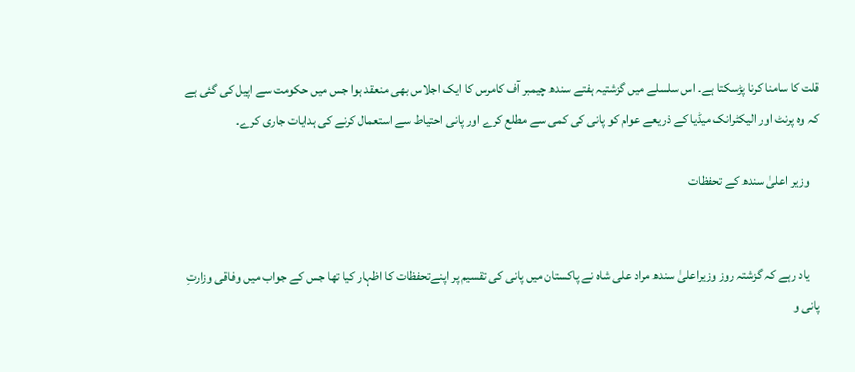قلت کا سامنا کرنا پڑسکتا ہے۔ اس سلسلے میں گزشتیہ ہفتے سندھ چیمبر آف کامرس کا ایک اجلاس بھی منعقد ہوا جس میں حکومت سے اپیل کی گئی ہے کہ وہ پرنٹ اور الیکٹرانک میڈیا کے ذریعے عوام کو پانی کی کمی سے مطلع کرے اور پانی احتیاط سے استعمال کرنے کی ہدایات جاری کرے۔

    وزیر اعلیٰ سندھ کے تحفظات


    یاد رہے کہ گزشتہ روز وزیراعلیٰ سندھ مراد علی شاہ نے پاکستان میں پانی کی تقسیم پر اپنےتحفظات کا اظہار کیا تھا جس کے جواب میں وفاقی وزارتِ پانی و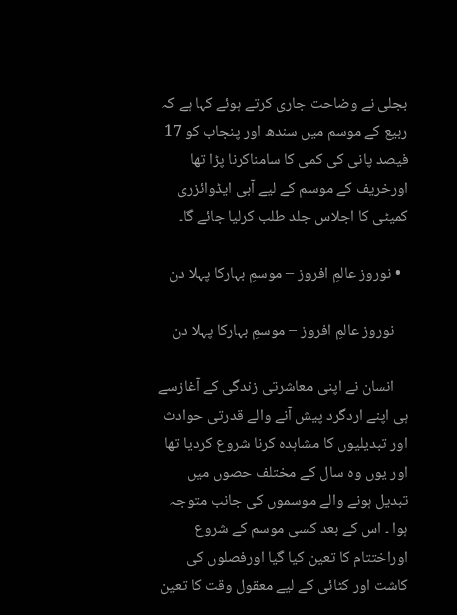بجلی نے وضاحت جاری کرتے ہوئے کہا ہے کہ ربیع کے موسم میں سندھ اور پنجاب کو 17 فیصد پانی کی کمی کا سامناکرنا پڑا تھا اورخریف کے موسم کے لیے آبی ایڈوائزری کمیٹی کا اجلاس جلد طلب کرلیا جائے گا۔

  • نوروز عالمِ افروز – موسمِ بہارکا پہلا دن

    نوروز عالمِ افروز – موسمِ بہارکا پہلا دن

    انسان نے اپنی معاشرتی زندگی کے آغازسے ہی اپنے اردگرد پیش آنے والے قدرتی حوادث اور تبدیلیوں کا مشاہدہ کرنا شروع کردیا تھا اور یوں وہ سال کے مختلف حصوں میں تبدیل ہونے والے موسموں کی جانب متوجہ ہوا ۔ اس کے بعد کسی موسم کے شروع اوراختتام کا تعین کیا گیا اورفصلوں کی کاشت اور کٹائی کے لیے معقول وقت کا تعین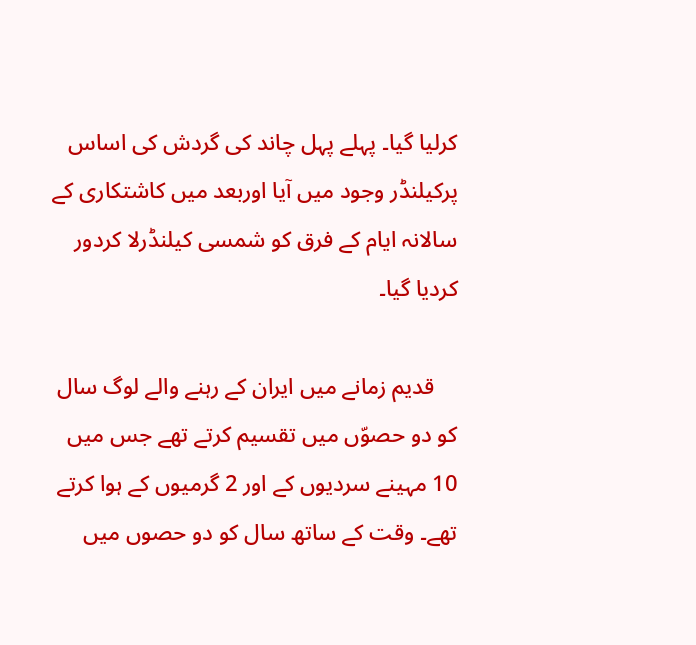کرلیا گیا۔ پہلے پہل چاند کی گردش کی اساس پرکیلنڈر وجود میں آیا اوربعد میں کاشتکاری کے سالانہ ایام کے فرق کو شمسی کیلنڈرلا کردور کردیا گیا۔

    قدیم زمانے میں ایران کے رہنے والے لوگ سال کو دو حصوّں میں تقسیم کرتے تھے جس میں 10 مہینے سردیوں کے اور 2 گرمیوں کے ہوا کرتے تھے۔ وقت کے ساتھ سال کو دو حصوں میں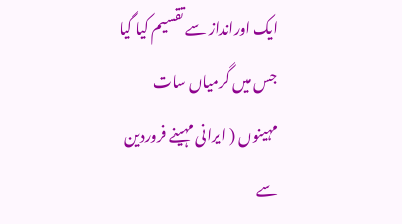ایک اورانداز سے تقسیم کیا گیا جس میں گرمیاں سات مہینوں ( ایرانی مہینے فروردین سے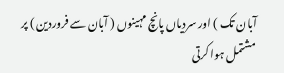آبان تک ) اور سردیاں پانچ مہینوں ( آبان سے فروردین ) پر مشتمل ہوا کرتی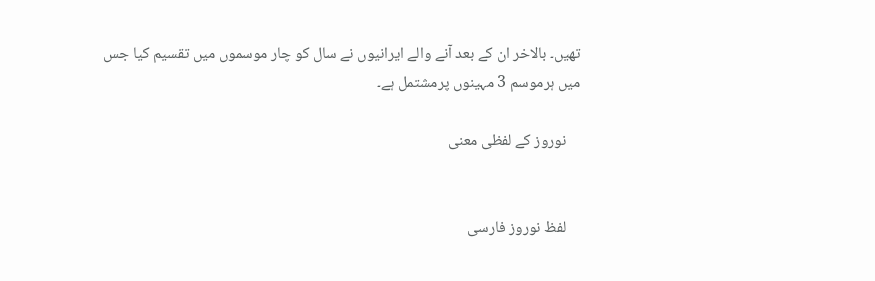تھیں۔ بالاخر ان کے بعد آنے والے ایرانیوں نے سال کو چار موسموں میں تقسیم کیا جس میں ہرموسم 3 مہینوں پرمشتمل ہے۔

    نوروز کے لفظی معنی


    لفظ نوروز فارسی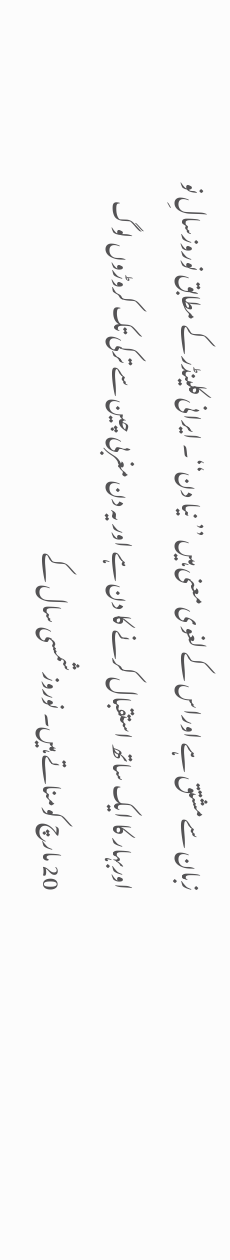زبان سے مشتق ہے اوراس کے لغوی معنی ہیں ’’نیا دن‘‘۔ ایرانی کلینڈر کے مطابق نوروزسالِ نو اوربہار کا ایک ساتھ استقبال کرنے کا دن ہے اور یہ دن مغربی چین سے ترکی تک کروڑوں لوگ 20 مارچ کومناتے ہیں۔ نوروز شمسی سال کے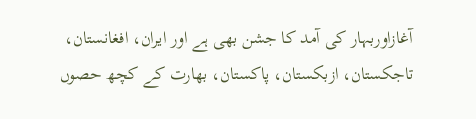آغازاوربہار کی آمد کا جشن بھی ہے اور ایران، افغانستان، تاجکستان، ازبکستان، پاکستان، بھارت کے کچھ حصوں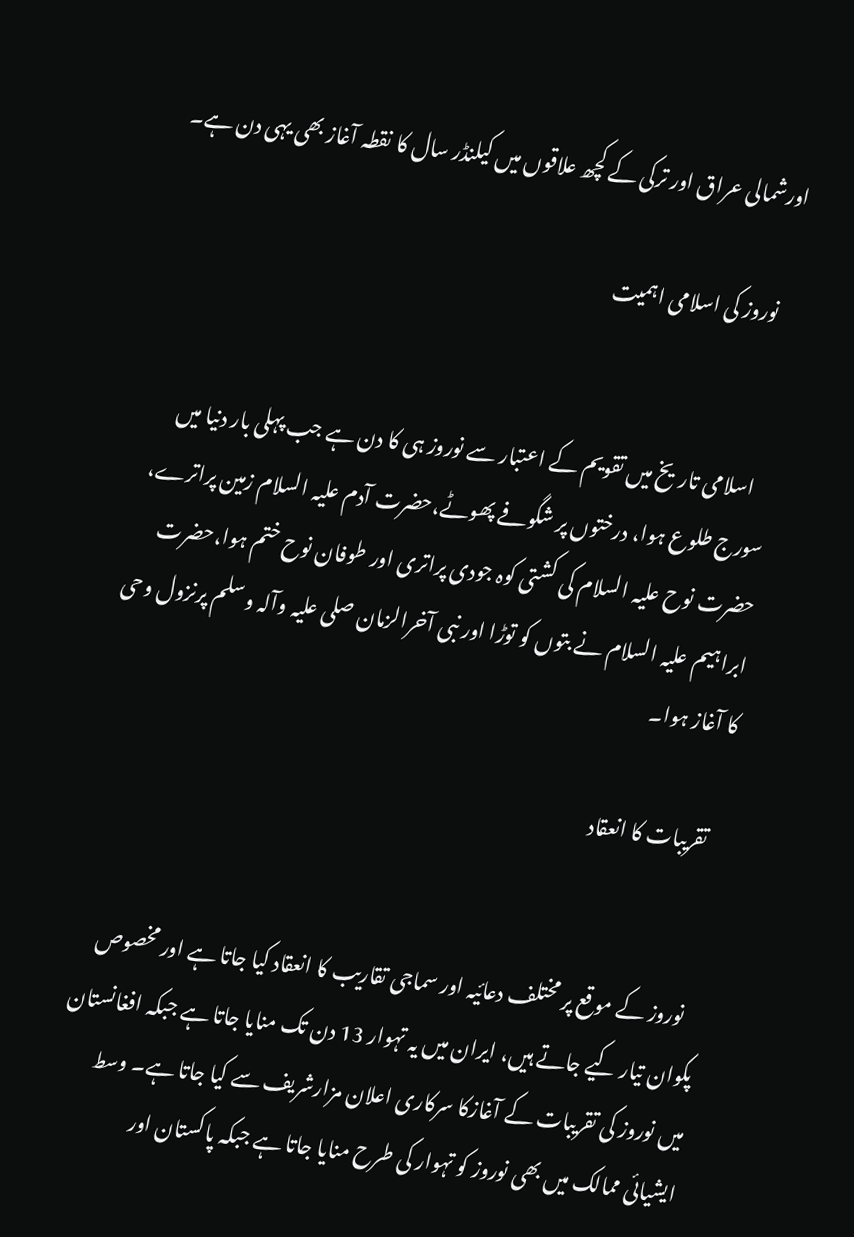اورشمالی عراق اور ترکی کے کچھ علاقوں میں کیلنڈر سال کا نقطہ آغاز بھی یہی دن ہے۔

    نوروز کی اسلامی اہمیت


    اسلامی تاریخ میں تقویم کے اعتبار سے نوروز ہی کا دن ہے جب پہلی بار دنیا میں سورج طلوع ہوا، درختوں پر شگوفے پھوٹے،حضرت آدم علیہ السلام زمین پراترے، حضرت نوح علیہ السلام کی کشتی کوہ جودی پراتری اور طوفان نوح ختم ہوا،حضرت ابراہیم علیہ السلام نے بتوں کو توڑا اور نبی آخرالزمان صلی علیہ وآلہ وسلم پرنزول وحی کا آغاز ہوا۔

    تقریبات کا انعقاد


    نوروز کے موقع پر مختلف دعائیہ اور سماجی تقاریب کا انعقاد کیا جاتا ہے اور مخصوص پکوان تیار کیے جاتے ہیں، ایران میں یہ تہوار 13 دن تک منایا جاتا ہے جبکہ افغانستان میں نوروز کی تقریبات کے آغازکا سرکاری اعلان مزارشریف سے کیا جاتا ہے۔ وسط ایشیائی ممالک میں بھی نوروز کو تہوار کی طرح منایا جاتا ہے جبکہ پاکستان اور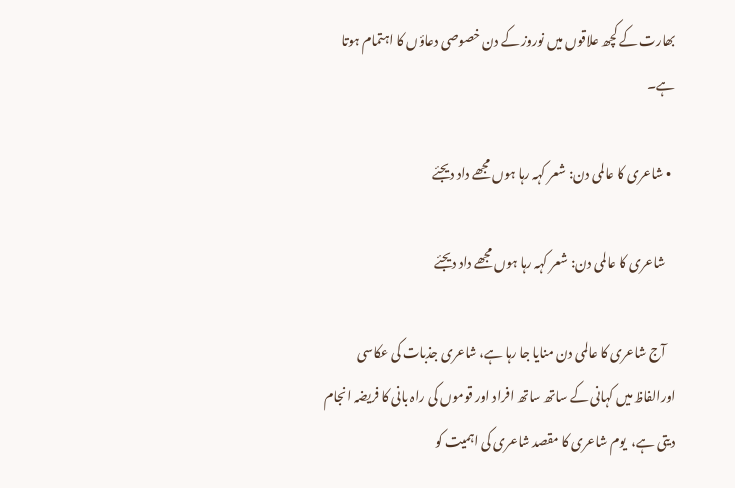بھارت کے کچھ علاقوں میں نوروز کے دن خصوصی دعاؤں کا اہتمام ہوتا ہے۔

  • شاعری کا عالمی دن: شعر کہہ رہا ہوں مجھے داد دیجئے

    شاعری کا عالمی دن: شعر کہہ رہا ہوں مجھے داد دیجئے

    آج شاعری کا عالمی دن منایا جا رہا ہے، شاعری جذبات کی عکاسی اورالفاظ میں کہانی کے ساتھ ساتھ افراد اور قوموں کی راہ بانی کا فریضہ انجام دیتی ہے،  یوم شاعری کا مقصد شاعری کی اہمیت کو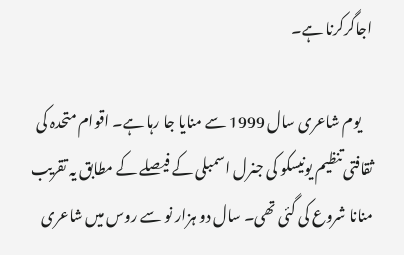اجاگرکرنا ہے۔

    یوم شاعری سال 1999 سے منایا جا رہا ہے۔ اقوام متحدہ کی ثقافتی تنظیم یونیسکو کی جنرل اسمبلی کے فیصلے کے مطابق یہ تقریب منانا شروع کی گئی تھی۔ سال دو ہزار نو سے روس میں شاعری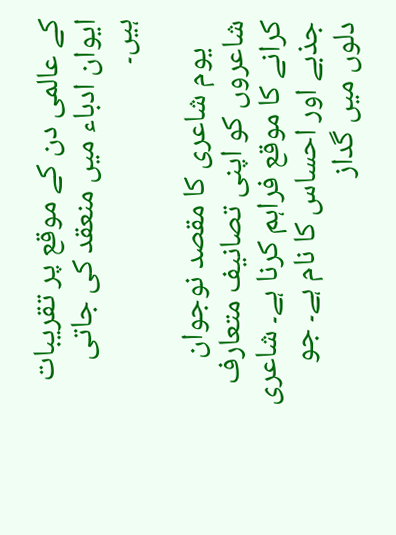کے عالمی دن کے موقع پر تقریبات ایوان ادباء میں منعقد کی جاتی ہیں۔

    یوم شاعری کا مقصد نوجوان شاعروں کو اپنی تصانیف متعارف کرانے کا موقع فراہم کرنا ہے۔ شاعری جذبے اور احساس کا نام ہے۔ جو دلوں میں گداز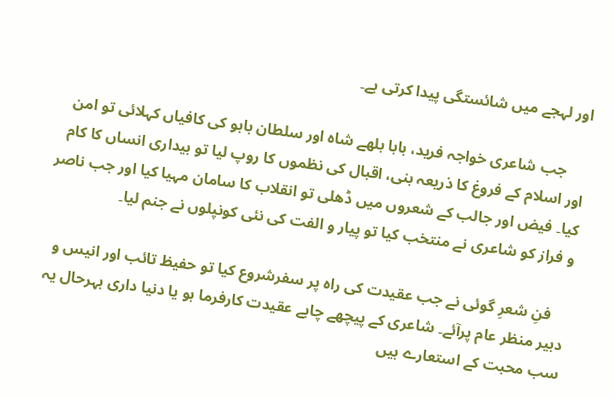اور لہجے میں شائستگی پیدا کرتی ہے۔

     جب شاعری خواجہ فرید، بابا بلھے شاہ اور سلطان باہو کی کافیاں کہلائی تو امن اور اسلام کے فروغ کا ذریعہ بنی، اقبال کی نظموں کا روپ لیا تو بیداری انساں کا کام کیا۔ فیض اور جالب کے شعروں میں ڈھلی تو انقلاب کا سامان مہیا کیا اور جب ناصر و فراز کو شاعری نے منتخب کیا تو پیار و الفت کی نئی کونپلوں نے جنم لیا۔

    فنِ شعرِ گوئی نے جب عقیدت کی راہ پر سفرشروع کیا تو حفیظ تائب اور انیس و دبیر منظر عام پرآئے۔ شاعری کے پیچھے چاہے عقیدت کارفرما ہو یا دنیا داری بہرحال یہ سب محبت کے استعارے ہیں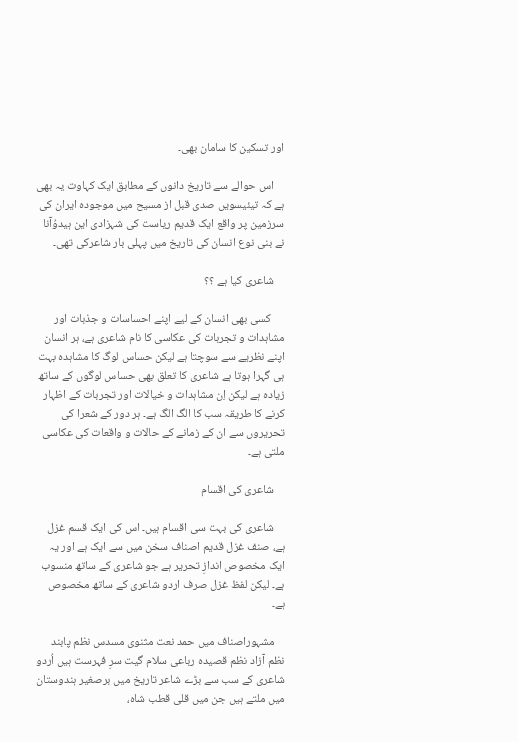اور تسکین کا سامان بھی۔

    اس حوالے سے تاریخ دانوں کے مطابق ایک کہاوت یہ بھی ہے کہ تیئیسویں صدی قبل از مسیح میں موجودہ ایران کی سرزمین پر واقع ایک قدیم ریاست کی شہزادی این ہیدوُآنا نے بنی نوع انسان کی تاریخ میں پہلی بار شاعرکی تھی۔

    شاعری کیا ہے ؟؟

     کسی بھی انسان کے لیے اپنے احساسات و جذبات اور مشاہدات و تجربات کی عکاسی کا نام شاعری ہے، ہر انسان اپنے نظریے سے سوچتا ہے لیکن حساس لوگ کا مشاہدہ بہت ہی گہرا ہوتا ہے شاعری کا تعلق بھی حساس لوگوں کے ساتھ زیادہ ہے لیکن اِن مشاہدات و خیالات اور تجربات کے اظہار کرنے کا طریقہ سب کا الگ الگ ہے۔ ہر دور کے شعرا کی تحریروں سے ان کے زمانے کے حالات و واقعات کی عکاسی ملتی ہے۔

    شاعری کی اقسام

    شاعری کی بہت سی اقسام ہیں۔ اس کی ایک قسم غزل ہے، صنف غزل قدیم اصناف سخن میں سے ایک ہے اور یہ ایک مخصوص اندازِ تحریر ہے جو شاعری کے ساتھ منسوب ہے۔ لیکن لفظ غزل صرف اردو شاعری کے ساتھ مخصوص ہے۔

    مشہوراصناف میں حمد نعت مثنوی مسدس نظم پابند نظم آزاد نظم قصیدہ رباعی سلام گیت سرِ فہرست ہیں اُردو شاعری کے سب سے بڑے شاعر تاریخ میں برصغیر ہندوستان میں ملتے ہیں جن میں قلی قطب شاہ،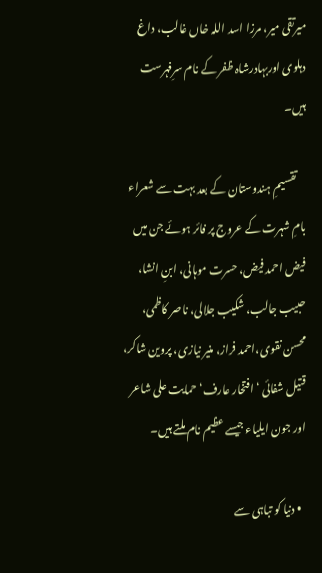میرتقی میر، مرزا اسد اللہ خاں غالب، داغ دہلوی اوربہادرشاہ ظفر کے نام سرِفہرست ہیں۔

    تقسیمِ ہندوستان کے بعد بہت سے شعراء بامِ شہرت کے عروج پر فائر ہوئے جن میں فیض احمد فیض، حسرت موہانی، ابنِ انشا، حبیب جالب، شکیب جلالی، ناصر کاظمی، محسن نقوی،احمد فراز، منیر نیازی، پروین شاکر، قتیل شفائی ‘ افتخار عارف‘ حمایت علی شاعر اور جون ایلیاء جیسے عظیم نام ملتے ہیں۔

  • دنیا کو تباہی سے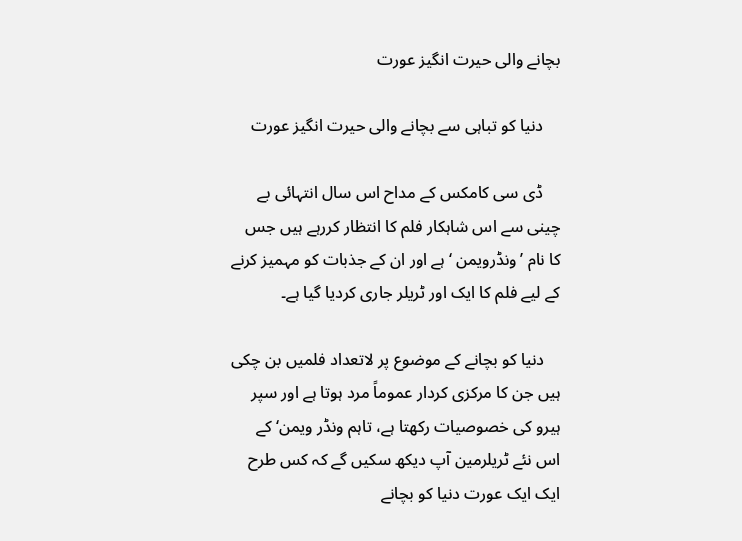بچانے والی حیرت انگیز عورت

    دنیا کو تباہی سے بچانے والی حیرت انگیز عورت

    ڈی سی کامکس کے مداح اس سال انتہائی بے چینی سے اس شاہکار فلم کا انتظار کررہے ہیں جس کا نام ’ونڈرویمن ‘ ہے اور ان کے جذبات کو مہمیز کرنے کے لیے فلم کا ایک اور ٹریلر جاری کردیا گیا ہے۔

    دنیا کو بچانے کے موضوع پر لاتعداد فلمیں بن چکی ہیں جن کا مرکزی کردار عموماً مرد ہوتا ہے اور سپر ہیرو کی خصوصیات رکھتا ہے، تاہم ونڈر ویمن‘ کے اس نئے ٹریلرمین آپ دیکھ سکیں گے کہ کس طرح ایک ایک عورت دنیا کو بچانے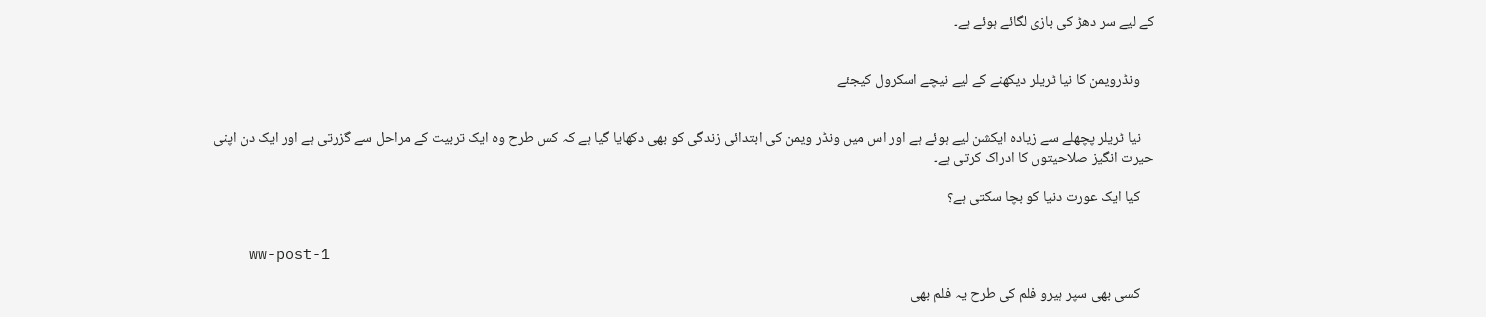کے لیے سر دھڑ کی بازی لگائے ہوئے ہے۔


    ونڈرویمن کا نیا ٹریلر دیکھنے کے لیے نیچے اسکرول کیجئے


    نیا ٹریلر پچھلے سے زیادہ ایکشن لیے ہوئے ہے اور اس میں ونڈر ویمن کی ابتدائی زندگی کو بھی دکھایا گیا ہے کہ کس طرح وہ ایک تربیت کے مراحل سے گزرتی ہے اور ایک دن اپنی حیرت انگیز صلاحیتوں کا ادراک کرتی ہے۔

    کیا ایک عورت دنیا کو بچا سکتی ہے؟


    ww-post-1

    کسی بھی سپر ہیرو فلم کی طرح یہ فلم بھی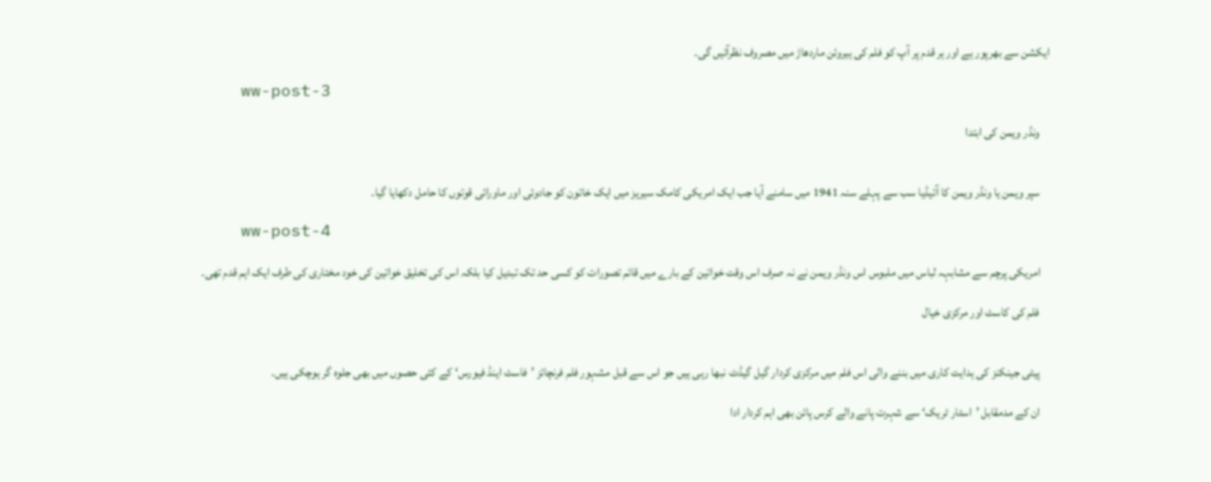ایکشن سے بھرپور ہے اور ہر قدم پر آپ کو فلم کی ہیروئن ماردھاڑ میں مصروف نظرآئیں گی۔

    ww-post-3

    ونڈر ویمن کی ابتدا


    سپر ویمن یا ونڈر ویمن کا آئیڈیا سب سے پہلے سنہ 1941 میں سامنے آیا جب ایک امریکی کامک سیریز میں ایک خاتون کو جادوئی اور ماورائی قوتوں کا حامل دکھایا گیا۔

    ww-post-4

    امریکی پرچم سے مشابہہ لباس میں ملبوس اس ونڈر ویمن نے نہ صرف اس وقت خواتین کے بارے میں قائم تصورات کو کسی حد تک تبدیل کیا بلکہ اس کی تخلیق خواتین کی خود مختاری کی طرف ایک اہم قدم تھی۔

    فلم کی کاسٹ اور مرکزی خیال


    پیٹی جینکنز کی ہدایت کاری میں بننے والی اس فلم میں مرکزی کردار گیل گیڈٹ نبھا رہی ہیں جو اس سے قبل مشہور فلم فرنچائز ’فاسٹ اینڈ فیورس‘ کے کئی حصوں میں بھی جلوہ گر ہوچکی ہیں۔

    ان کے مدمقابل ’اسٹار ٹریک‘ سے شہرت پانے والے کرس پائن بھی اہم کردار ادا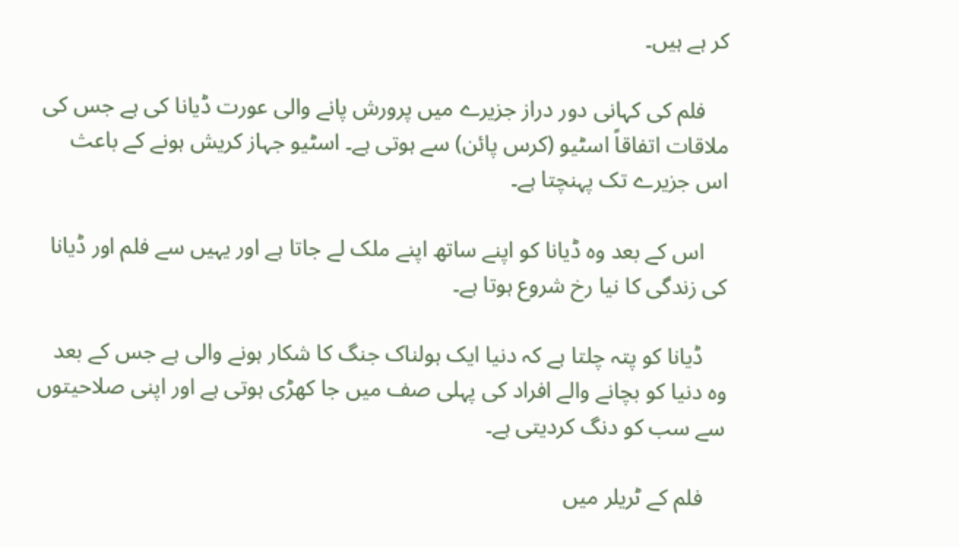کر ہے ہیں۔

    فلم کی کہانی دور دراز جزیرے میں پرورش پانے والی عورت ڈیانا کی ہے جس کی ملاقات اتفاقاً اسٹیو (کرس پائن) سے ہوتی ہے۔ اسٹیو جہاز کریش ہونے کے باعث اس جزیرے تک پہنچتا ہے۔

    اس کے بعد وہ ڈیانا کو اپنے ساتھ اپنے ملک لے جاتا ہے اور یہیں سے فلم اور ڈیانا کی زندگی کا نیا رخ شروع ہوتا ہے۔

    ڈیانا کو پتہ چلتا ہے کہ دنیا ایک ہولناک جنگ کا شکار ہونے والی ہے جس کے بعد وہ دنیا کو بچانے والے افراد کی پہلی صف میں جا کھڑی ہوتی ہے اور اپنی صلاحیتوں سے سب کو دنگ کردیتی ہے۔

    فلم کے ٹریلر میں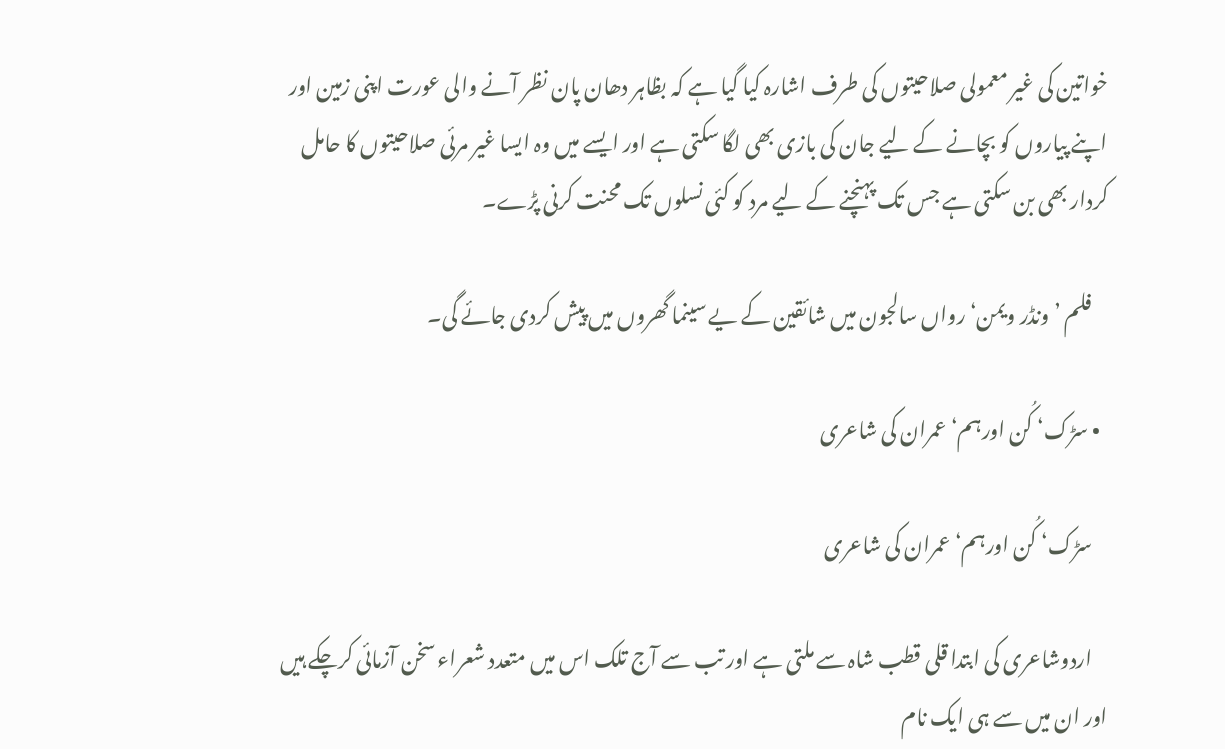خواتین کی غیر معمولی صلاحیتوں کی طرف اشارہ کیا گیا ہے کہ بظاہر دھان پان نظر آنے والی عورت اپنی زمین اور اپنے پیاروں کو بچانے کے لیے جان کی بازی بھی لگا سکتی ہے اور ایسے میں وہ ایسا غیر مرئی صلاحیتوں کا حامل کردار بھی بن سکتی ہے جس تک پہنچنے کے لیے مرد کو کئی نسلوں تک محنت کرنی پڑے۔

    فلم ’ونڈر ویمن‘رواں سالجون میں شائقین کے یے سینما گھروں میں پیش کردی جائے گی۔

  • سڑک‘ کُن اورہم‘ عمران کی شاعری

    سڑک‘ کُن اورہم‘ عمران کی شاعری

    اردوشاعری کی ابتدا قلی قطب شاہ سے ملتی ہے اور تب سے آج تلک اس میں متعدد شعراء سخن آزمائی کرچکے ہیں اور ان میں سے ہی ایک نام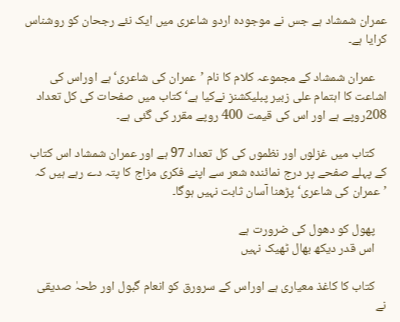عمران شمشاد ہے جس نے موجودہ اردو شاعری میں ایک نئے رجحان کو روشناس کرایا ہے۔

    عمران شمشاد کے مجموعہ کلام کا نام ’عمران کی شاعری‘ ہے اوراس کی اشاعت کا اہتمام علی زبیر پبلیکشنز نےکیا ہے‘ کتاب میں صفحات کی کل تعداد  208روپے ہے اور اس کی قیمت 400 روپے مقرر کی گئی ہے۔

    کتاب میں غزلوں اور نظموں کی کل تعداد 97 ہے اور عمران شمشاد اس کتاب کے پہلے صفحے پر درج نمائندہ شعر سے اپنے فکری مزاج کا پتہ دے رہے ہیں کہ ’عمران کی شاعری‘ پڑھنا آسان ثابت نہیں ہوگا۔

    پھول کو دھول کی ضرورت ہے
    اس قدر دیکھ بھال ٹھیک نہیں

    کتاب کا کاغذ معیاری ہے اوراس کے سرورق کو انعام گبول اور طحہٰ صدیقی نے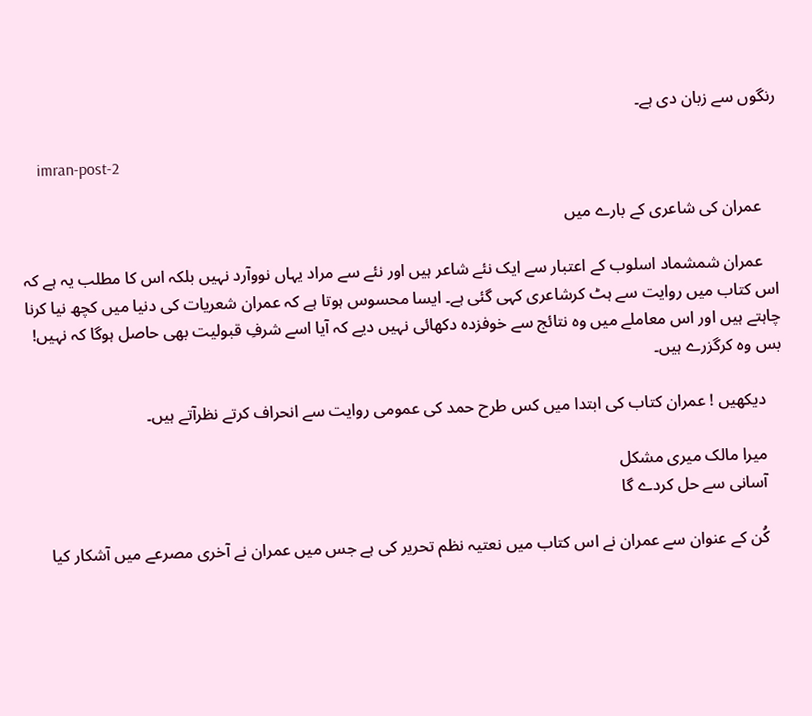رنگوں سے زبان دی ہے۔

    imran-post-2

    عمران کی شاعری کے بارے میں

    عمران شمشماد اسلوب کے اعتبار سے ایک نئے شاعر ہیں اور نئے سے مراد یہاں نووآرد نہیں بلکہ اس کا مطلب یہ ہے کہ اس کتاب میں روایت سے ہٹ کرشاعری کہی گئی ہے۔ ایسا محسوس ہوتا ہے کہ عمران شعریات کی دنیا میں کچھ نیا کرنا چاہتے ہیں اور اس معاملے میں وہ نتائج سے خوفزدہ دکھائی نہیں دیے کہ آیا اسے شرفِ قبولیت بھی حاصل ہوگا کہ نہیں! بس وہ کرگزرے ہیں۔

    دیکھیں ! عمران کتاب کی ابتدا میں کس طرح حمد کی عمومی روایت سے انحراف کرتے نظرآتے ہیں۔

    میرا مالک میری مشکل
    آسانی سے حل کردے گا

    کُن کے عنوان سے عمران نے اس کتاب میں نعتیہ نظم تحریر کی ہے جس میں عمران نے آخری مصرعے میں آشکار کیا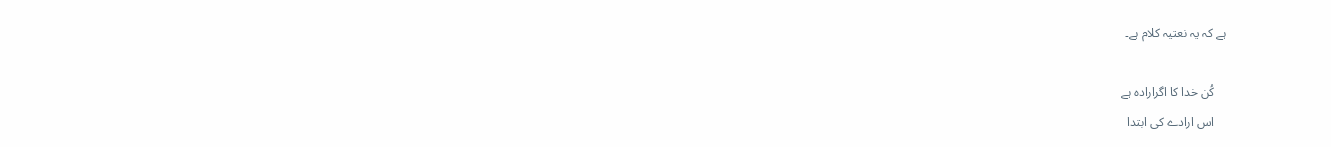ہے کہ یہ نعتیہ کلام ہے۔

    کُن خدا کا اگرارادہ ہے
    اس ارادے کی ابتدا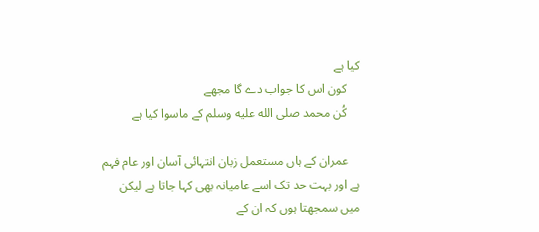کیا ہے
    کون اس کا جواب دے گا مجھے
    کُن محمد صلى الله عليه وسلم کے ماسوا کیا ہے

    عمران کے ہاں مستعمل زبان انتہائی آسان اور عام فہم ہے اور بہت حد تک اسے عامیانہ بھی کہا جاتا ہے لیکن میں سمجھتا ہوں کہ ان کے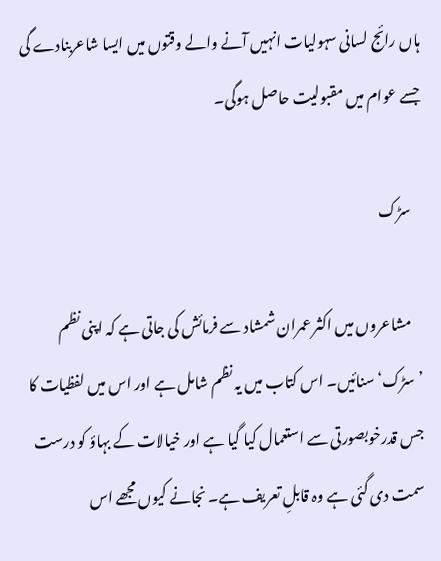ہاں رائج لسانی سہولیات انہیں آنے والے وقتوں میں ایسا شاعربنادے گی جسے عوام میں مقبولیت حاصل ہوگی۔

    سڑک

    مشاعروں میں اکثر عمران شمشاد سے فرمائش کی جاتی ہے کہ اپنی نظم ’سڑک‘ سنائیں۔ اس کتاب میں یہ نظم شامل ہے اور اس میں لفظیات کا جس قدرخوبصورتی سے استعمال کیا گیا ہے اور خیالات کے بہاؤ کو درست سمت دی گئی ہے وہ قابلِ تعریف ہے۔ نجانے کیوں مجھے اس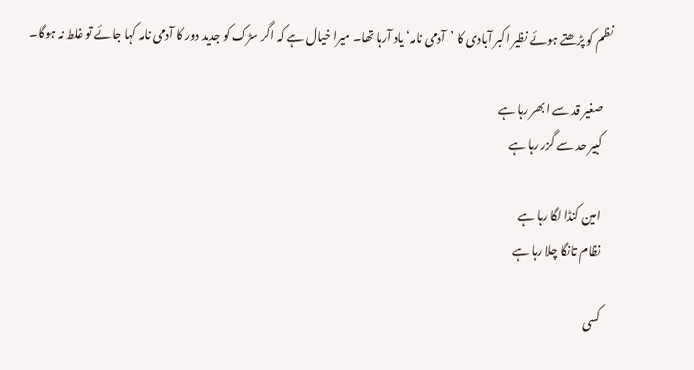نظم کو پڑھتے ہوئے نظیر اکبر آبادی کا ’آدمی نامہ‘ یاد آرہا تھا۔ میرا خیال ہے کہ اگر سڑک کو جدید دور کا آدمی نامہ کہا جائے تو غلط نہ ہوگا۔

    صغیر قد سے ابھر رہا ہے
    کبیر حد سے گزر رہا ہے

    امین کنڈا لگا رہا ہے
    نظام تانگا چلا رہا ہے

    کسی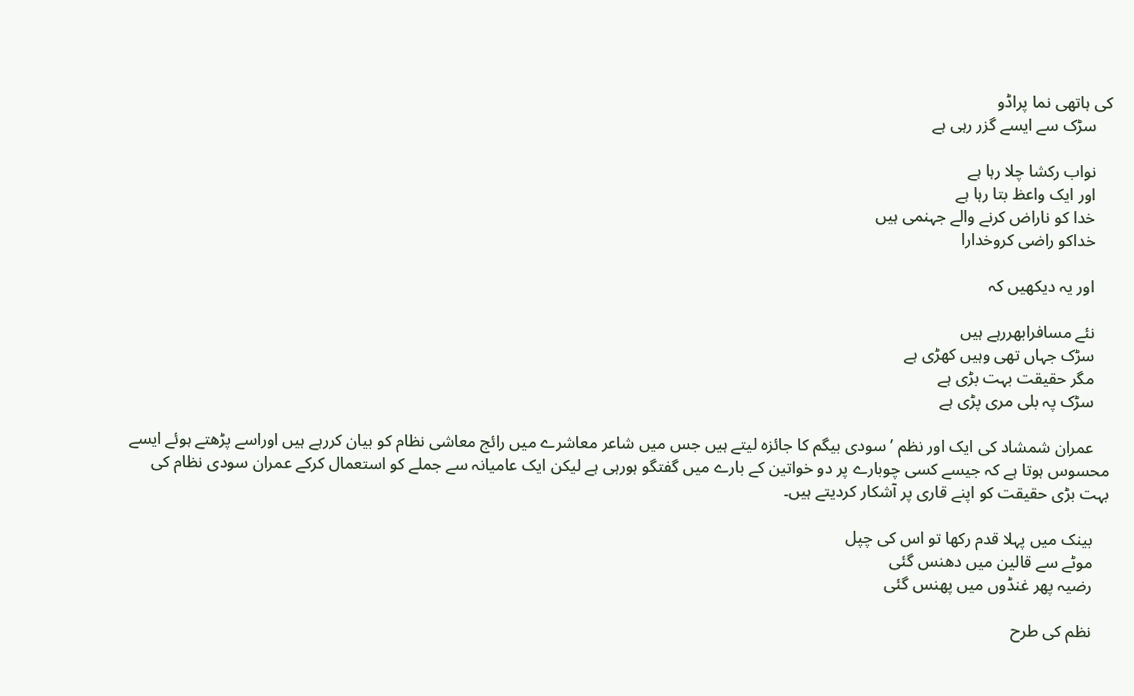کی ہاتھی نما پراڈو
    سڑک سے ایسے گزر رہی ہے

    نواب رکشا چلا رہا ہے
    اور ایک واعظ بتا رہا ہے
    خدا کو ناراض کرنے والے جہنمی ہیں
    خداکو راضی کروخدارا

    اور یہ دیکھیں کہ

    نئے مسافرابھررہے ہیں
    سڑک جہاں تھی وہیں کھڑی ہے
    مگر حقیقت بہت بڑی ہے
    سڑک پہ بلی مری پڑی ہے

    عمران شمشاد کی ایک اور نظم ’سودی بیگم کا جائزہ لیتے ہیں جس میں شاعر معاشرے میں رائج معاشی نظام کو بیان کررہے ہیں اوراسے پڑھتے ہوئے ایسے محسوس ہوتا ہے کہ جیسے کسی چوبارے پر دو خواتین کے بارے میں گفتگو ہورہی ہے لیکن ایک عامیانہ سے جملے کو استعمال کرکے عمران سودی نظام کی بہت بڑی حقیقت کو اپنے قاری پر آشکار کردیتے ہیں۔

    بینک میں پہلا قدم رکھا تو اس کی چپل
    موٹے سے قالین میں دھنس گئی
    رضیہ پھر غنڈوں میں پھنس گئی

    نظم کی طرح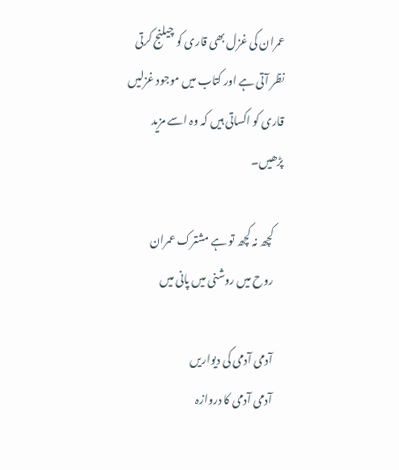عمران کی غزل بھی قاری کو چیلنج کرتی نظر آتی ہے اور کتاب میں موجود غزلیں قاری کو اکساتی ہیں کہ وہ اسے مزید پڑھیں۔

    کچھ نہ کچھ تو ہے مشترک عمران
    روح میں روشنی میں پانی میں

    آدمی آدمی کی دیواریں
    آدمی آدمی کا دروازہ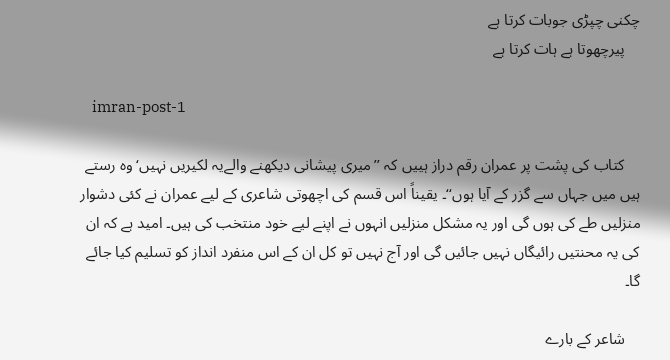چکنی چپڑی جوبات کرتا ہے
    پیرچھوتا ہے ہات کرتا ہے

    imran-post-1

    کتاب کی پشت پر عمران رقم دراز ہییں کہ ’’میری پیشانی دیکھنے والےیہ لکیریں نہیں‘ وہ رستے ہیں میں جہاں سے گزر کے آیا ہوں‘‘۔ یقیناً اس قسم کی اچھوتی شاعری کے لیے عمران نے کئی دشوار منزلیں طے کی ہوں گی اور یہ مشکل منزلیں انہوں نے اپنے لیے خود منتخب کی ہیں۔ امید ہے کہ ان کی یہ محنتیں رائیگاں نہیں جائیں گی اور آج نہیں تو کل ان کے اس منفرد انداز کو تسلیم کیا جائے گا۔

    شاعر کے بارے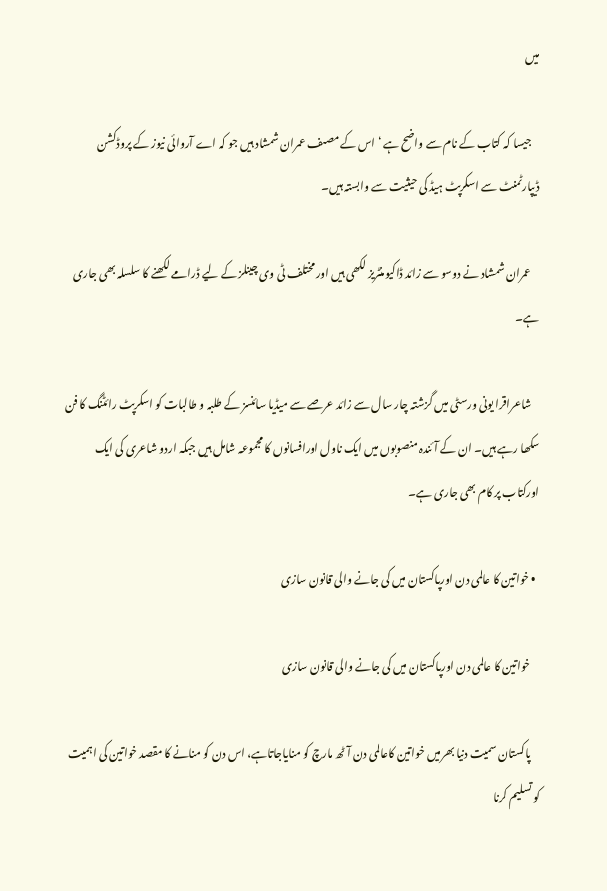میں

    جیسا کہ کتاب کے نام سے واضح ہے ‘ اس کے مصںف عمران شمشاد ہیں جو کہ اے آروائی نیوز کے پروڈکشن ڈیپارٹمنٹ سے اسکرپٹ ہیڈ کی حیثیت سے وابستہ ہیں۔

    عمران شمشاد نے دوسو سے زائد ڈاکیومنٹریز لکھی ہیں اور مختلف ٹی وی چینلز کے لیے ڈرامے لکھنے کا سلسلہ بھی جاری ہے۔

    شاعراقرا یونی ورسٹی میں گزشتہ چار سال سے زائد عرصے سے میڈیا سائنسز کے طلبہ و طالبات کو اسکرپٹ رائٹنگ کا فن سکھا رہے ہیں۔ ان کے آئندہ منصوبوں میں ایک ناول اورافسانوں کا مجموعہ شامل ہیں جبکہ اردو شاعری کی ایک اورکتاب پر کام بھی جاری ہے۔

  • خواتین کا عالمی دن اورپاکستان میں کی جانے والی قانون سازی

    خواتین کا عالمی دن اورپاکستان میں کی جانے والی قانون سازی

    پاکستان سمیت دنیا بھرمیں خواتین کاعالمی دن آٹھ مارچ کو منایاجاتاہے، اس دن کو منانے کا مقصد خواتین کی اہمیت کو تسلیم کرنا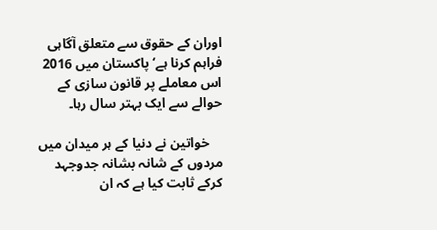اوران کے حقوق سے متعلق آگاہی فراہم کرنا ہے‘ پاکستان میں 2016 اس معاملے پر قانون سازی کے حوالے سے ایک بہتر سال رہا۔

    خواتین نے دنیا کے ہر میدان میں مردوں کے شانہ بشانہ جدوجہد کرکے ثابت کیا ہے کہ ان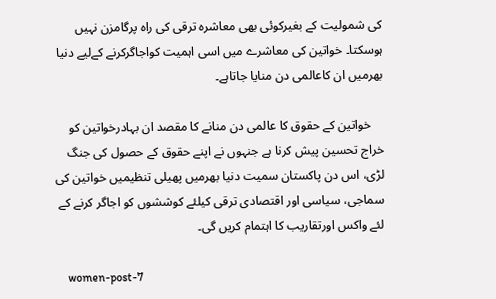کی شمولیت کے بغیرکوئی بھی معاشرہ ترقی کی راہ پرگامزن نہیں ہوسکتا۔ خواتین کی معاشرے میں اسی اہمیت کواجاگرکرنے کےلیے دنیا بھرمیں ان کاعالمی دن منایا جاتاہے۔

    خواتین کے حقوق کا عالمی دن منانے کا مقصد ان بہادرخواتین کو خراج تحسین پیش کرنا ہے جنہوں نے اپنے حقوق کے حصول کی جنگ لڑی، اس دن پاکستان سمیت دنیا بھرمیں پھیلی تنظیمیں خواتین کی سماجی، سیاسی اور اقتصادی ترقی کیلئے کوششوں کو اجاگر کرنے کے لئے واکس اورتقاریب کا اہتمام کریں گی۔

    women-post-7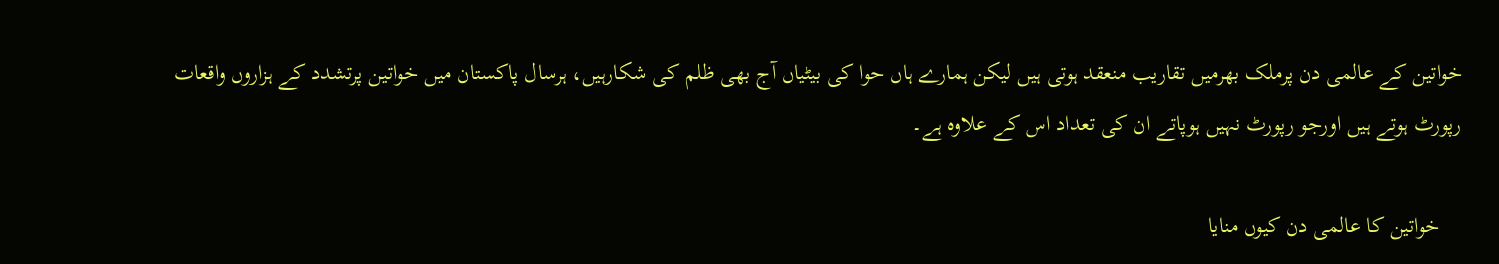خواتین کے عالمی دن پرملک بھرمیں تقاریب منعقد ہوتی ہیں لیکن ہمارے ہاں حوا کی بیٹیاں آج بھی ظلم کی شکارہیں، ہرسال پاکستان میں خواتین پرتشدد کے ہزاروں واقعات رپورٹ ہوتے ہیں اورجو رپورٹ نہیں ہوپاتے ان کی تعداد اس کے علاوہ ہے۔

    خواتین کا عالمی دن کیوں منایا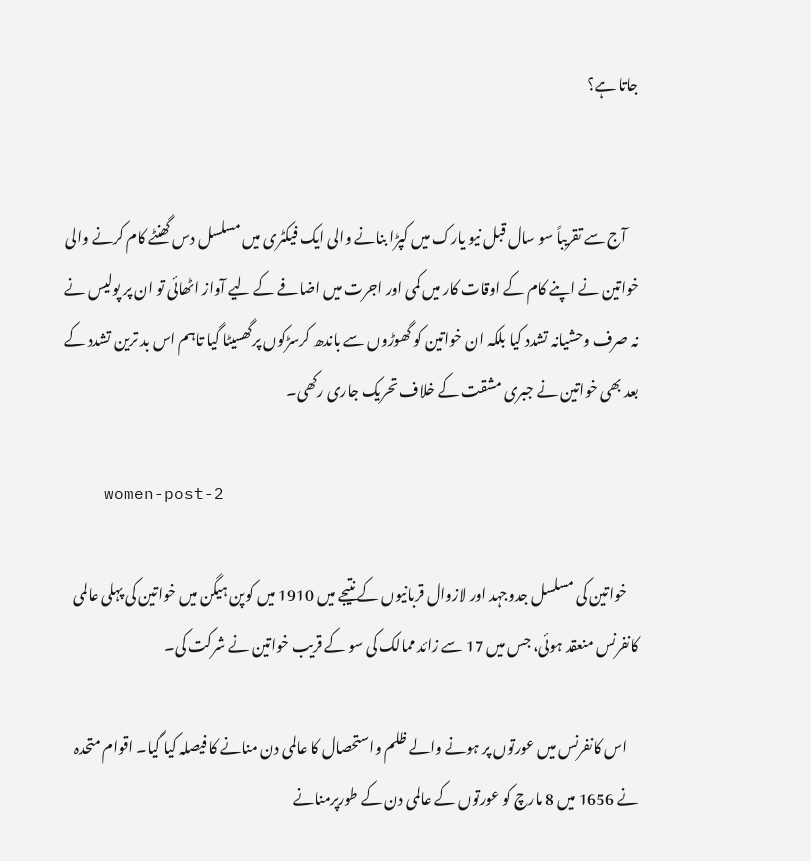جاتا ہے؟


    آج سے تقریباً سو سال قبل نیو یارک میں کپڑا بنانے والی ایک فیکٹری میں مسلسل دس گھنٹے کام کرنے والی خواتین نے اپنے کام کے اوقات کار میں کمی اور اجرت میں اضافے کے لیے آواز اٹھائی تو ان پر پولیس نے نہ صرف وحشیانہ تشدد کیا بلکہ ان خواتین کو گھوڑوں سے باندھ کرسڑکوں پرگھسیٹا گیا تاہم اس بد ترین تشدد کے بعد بھی خواتین نے جبری مشقت کے خلاف تحریک جاری رکھی۔

    women-post-2

    خواتین کی مسلسل جدوجہد اور لازوال قربانیوں کے نتیجے میں 1910 میں کوپن ہیگن میں خواتین کی پہلی عالمی کانفرنس منعقد ہوئی، جس میں 17 سے زائد ممالک کی سو کے قریب خواتین نے شرکت کی۔

    اس کانفرنس میں عورتوں پر ہونے والے ظلم واستحصال کا عالمی دن منانے کا فیصلہ کیا گیا۔ اقوام متحدہ نے 1656 میں 8 مارچ کو عورتوں کے عالمی دن کے طورپرمنانے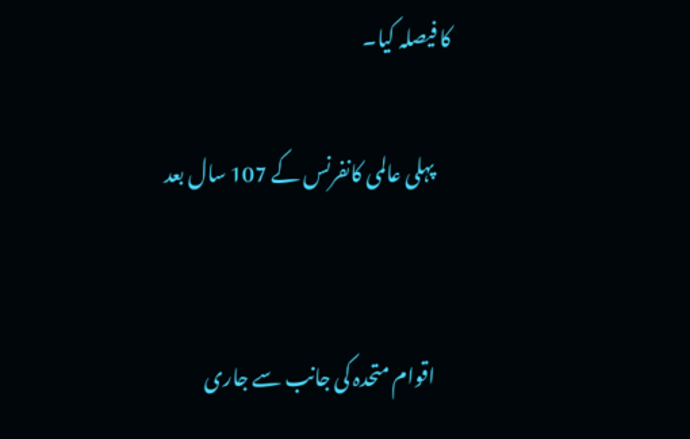کا فیصلہ کیا۔

    پہلی عالمی کانفرنس کے 107 سال بعد


    اقوام متحدہ کی جانب سے جاری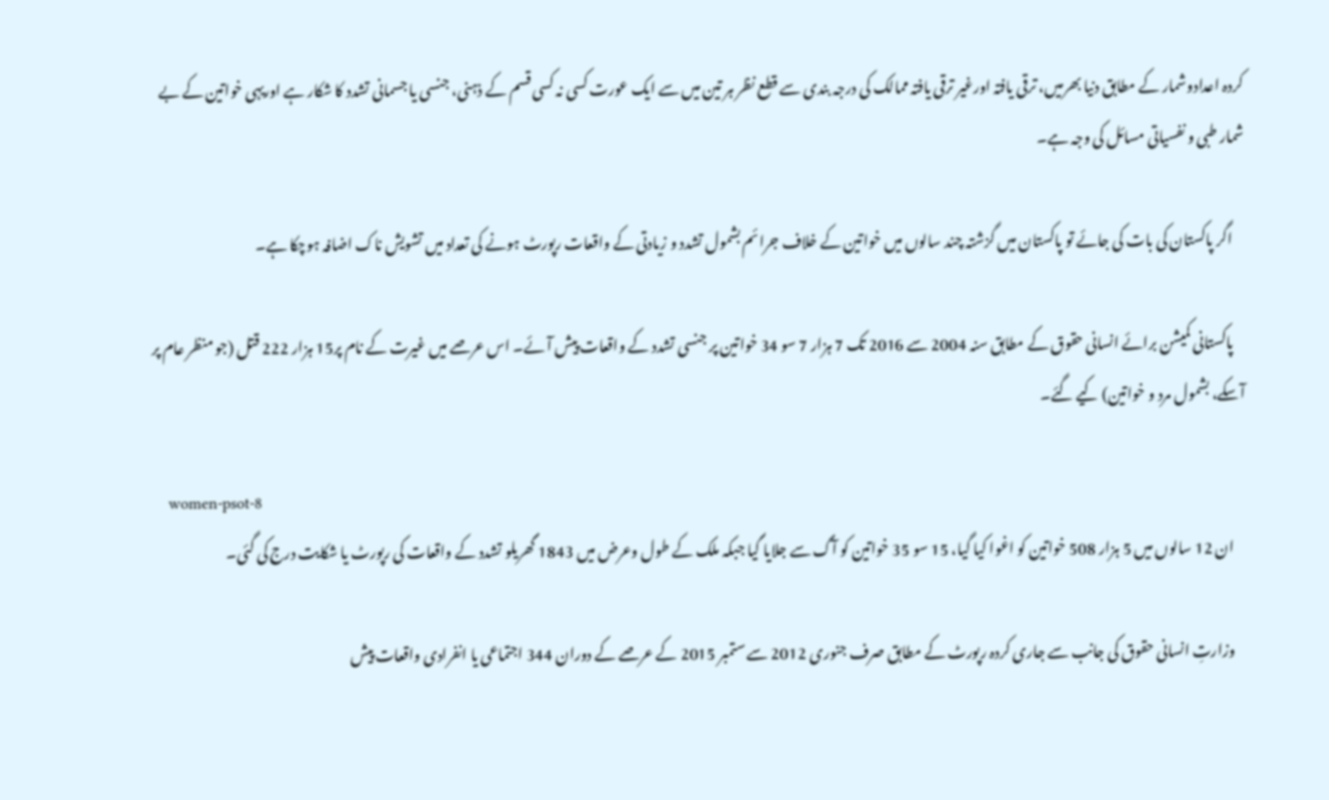کردہ اعدادوشمار کے مطابق دنیا بھرمیں، ترقی یافتہ اورغیر ترقی یافتہ ممالک کی درجہ بندی سے قطع نظر ہر تین میں سے ایک عورت کسی نہ کسی قسم کے ذہنی، جنسی یا جسمانی تشدد کا شکار ہے اوریہی خواتین کے بے شمار طبی و نفسیاتی مسائل کی وجہ ہے۔

    اگر پاکستان کی بات کی جائے تو پاکستان میں گزشتہ چند سالوں میں خواتین کے خلاف جرائم بشمول تشدد و زیادتی کے واقعات رپورٹ ہونے کی تعداد میں تشویش ناک اضافہ ہوچکا ہے۔

    پاکستانی کمیشن برائے انسانی حقوق کے مطابق سنہ 2004 سے 2016 تک 7 ہزار 7 سو 34 خواتین پر جنسی تشدد کے واقعات پیش آئے۔ اس عرصے میں غیرت کے نام پر15 ہزار 222 قتل (جو منظر عام پر آسکے، بشمول مرد و خواتین) کیے گئے۔

    women-psot-8
    ان 12 سالوں میں 5 ہزار 508 خواتین کو اغوا کیا گیا، 15 سو 35 خواتین کو آگ سے جلایا گیا جبکہ ملک کے طول وعرض میں 1843 گھریلو تشدد کے واقعات کی رپورٹ یا شکایت درج کی گئی۔

    وزارتِ انسانی حقوق کی جانب سے جاری کردہ رپورٹ کے مطابق صرف جنوری 2012 سے ستمبر 2015 کے عرصے کے دوران 344 اجتماعی یا انفرادی واقعات پیش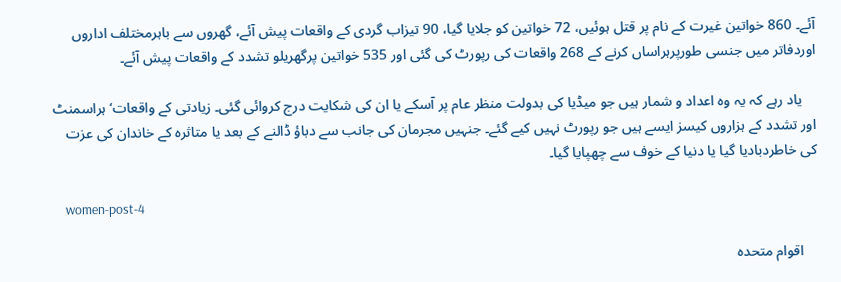آئے۔ 860 خواتین غیرت کے نام پر قتل ہوئیں، 72 خواتین کو جلایا گیا، 90 تیزاب گردی کے واقعات پیش آئے، گھروں سے باہرمختلف اداروں اوردفاتر میں جنسی طورپرہراساں کرنے کے 268 واقعات کی رپورٹ کی گئی اور 535 خواتین پرگھریلو تشدد کے واقعات پیش آئے۔

    یاد رہے کہ یہ وہ اعداد و شمار ہیں جو میڈیا کی بدولت منظر عام پر آسکے یا ان کی شکایت درج کروائی گئی۔ زیادتی کے واقعات‘ ہراسمنٹ اور تشدد کے ہزاروں کیسز ایسے ہیں جو رپورٹ نہیں کیے گئے۔ جنہیں مجرمان کی جانب سے دباؤ ڈالنے کے بعد یا متاثرہ کے خاندان کی عزت کی خاطردبادیا گیا یا دنیا کے خوف سے چھپایا گیا۔

    women-post-4

    اقوام متحدہ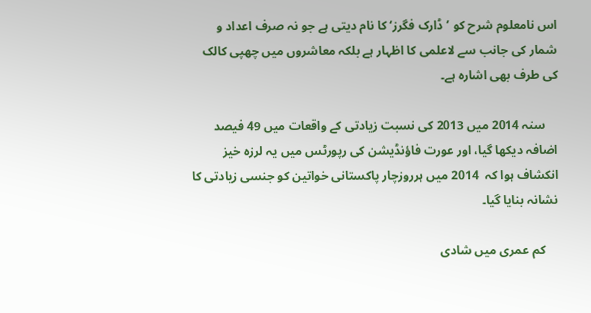اس نامعلوم شرح کو ’ڈارک فگرز‘ کا نام دیتی ہے جو نہ صرف اعداد و شمار کی جانب سے لاعلمی کا اظہار ہے بلکہ معاشروں میں چھپی کالک کی طرف بھی اشارہ ہے۔

    سنہ 2014 میں 2013 کی نسبت زیادتی کے واقعات میں 49 فیصد اضافہ دیکھا گیا، اور عورت فاؤنڈیشن کی رپورٹس میں یہ لرزہ خیز انکشاف ہوا کہ  2014 میں ہرروزچار پاکستانی خواتین کو جنسی زیادتی کا نشانہ بنایا گیا۔

    کم عمری میں شادی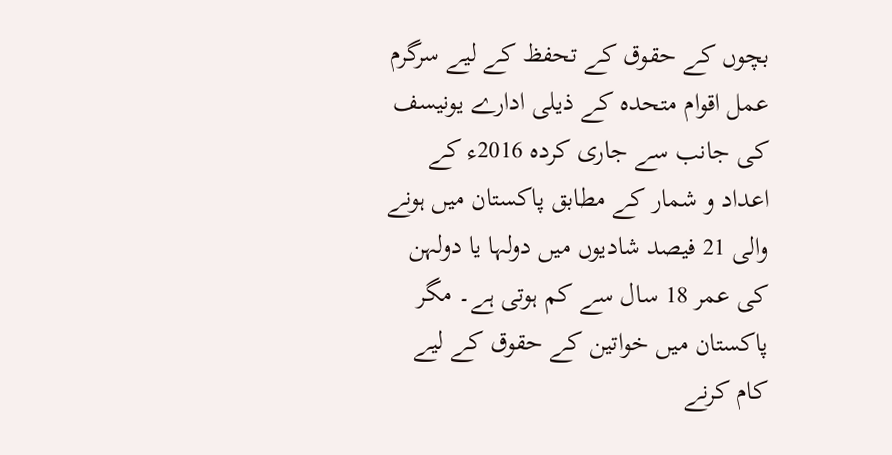بچوں کے حقوق کے تحفظ کے لیے سرگرم عمل اقوام متحدہ کے ذیلی ادارے یونیسف کی جانب سے جاری کردہ 2016ء کے اعداد و شمار کے مطابق پاکستان میں ہونے والی 21 فیصد شادیوں میں دولہا یا دولہن کی عمر 18 سال سے کم ہوتی ہے۔ مگر پاکستان میں خواتین کے حقوق کے لیے کام کرنے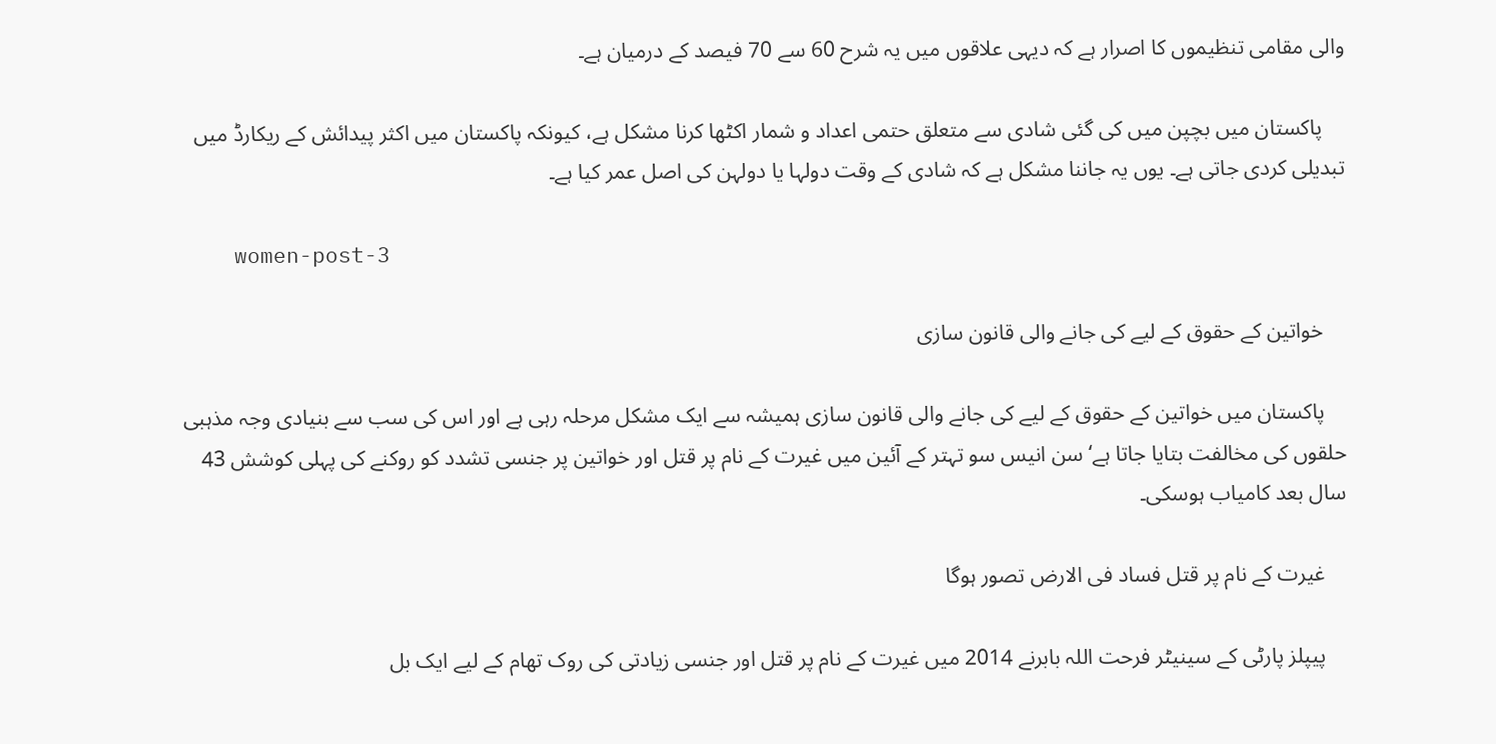والی مقامی تنظیموں کا اصرار ہے کہ دیہی علاقوں میں یہ شرح 60 سے 70 فیصد کے درمیان ہے۔

    پاکستان میں بچپن میں کی گئی شادی سے متعلق حتمی اعداد و شمار اکٹھا کرنا مشکل ہے، کیونکہ پاکستان میں اکثر پیدائش کے ریکارڈ میں تبدیلی کردی جاتی ہے۔ یوں یہ جاننا مشکل ہے کہ شادی کے وقت دولہا یا دولہن کی اصل عمر کیا ہے۔

    women-post-3

    خواتین کے حقوق کے لیے کی جانے والی قانون سازی

    پاکستان میں خواتین کے حقوق کے لیے کی جانے والی قانون سازی ہمیشہ سے ایک مشکل مرحلہ رہی ہے اور اس کی سب سے بنیادی وجہ مذہبی حلقوں کی مخالفت بتایا جاتا ہے‘ سن انیس سو تہتر کے آئین میں غیرت کے نام پر قتل اور خواتین پر جنسی تشدد کو روکنے کی پہلی کوشش 43 سال بعد کامیاب ہوسکی۔

    غیرت کے نام پر قتل فساد فی الارض تصور ہوگا

    پیپلز پارٹی کے سینیٹر فرحت اللہ بابرنے 2014 میں غیرت کے نام پر قتل اور جنسی زیادتی کی روک تھام کے لیے ایک بل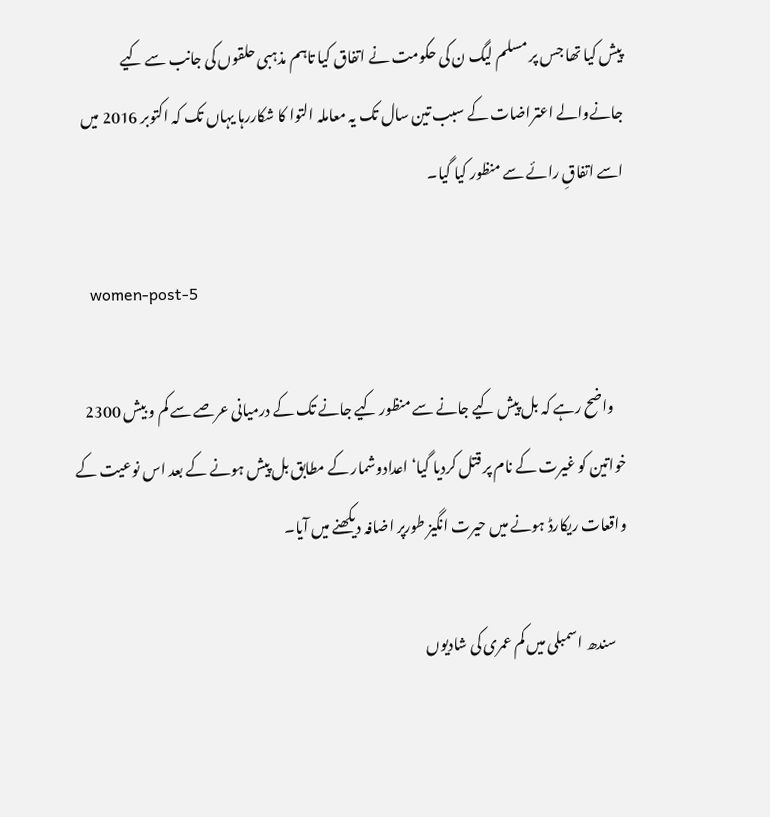پیش کیا تھا جس پر مسلم لیگ ن کی حکومت نے اتفاق کیا تاہم مذہبی حلقوں کی جانب سے کیے جانےوالے اعتراضات کے سبب تین سال تک یہ معاملہ التوا کا شکاررہا یہاں تک کہ اکتوبر 2016 میں اسے اتفاقِ رائے سے منظور کیا گیا۔

    women-post-5

    واضح رہے کہ بل پیش کیے جانے سے منظور کیے جانے تک کے درمیانی عرصے سے کم و بیش 2300 خواتین کو غیرت کے نام پر قتل کردیا گیا‘ اعدادوشمار کے مطابق بل پیش ہونے کے بعد اس نوعیت کے واقعات ریکارڈ ہونے میں حیرت انگیز طورپر اضافہ دیکھنے میں آیا۔

    سندھ اسمبلی میں کم عمری کی شادیوں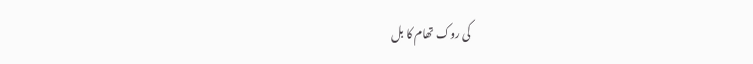کی روک تھام کا بل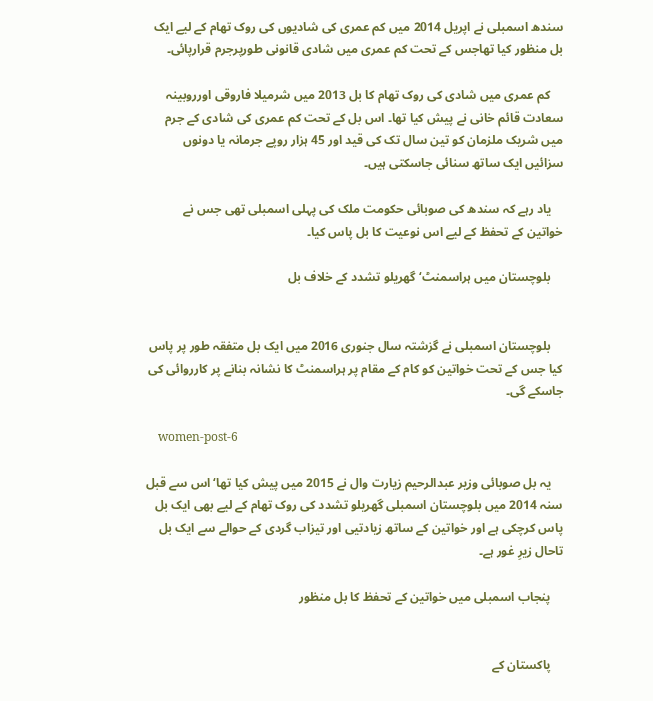سندھ اسمبلی نے اپریل 2014 میں کم عمری کی شادیوں کی روک تھام کے لیے ایک بل منظور کیا تھاجس کے تحت کم عمری میں شادی قانونی طورپرجرم قرارپائی۔

    کم عمری میں شادی کی روک تھام کا بل 2013 میں شرمیلا فاروقی اورروبینہ سعادت قائم خانی نے پیش کیا تھا۔ اس بل کے تحت کم عمری کی شادی کے جرم میں شریک ملزمان کو تین سال تک کی قید اور 45 ہزار روپے جرمانہ یا دونوں سزائیں ایک ساتھ سنائی جاسکتی ہیں۔

    یاد رہے کہ سندھ کی صوبائی حکومت ملک کی پہلی اسمبلی تھی جس نے خواتین کے تحفظ کے لیے اس نوعیت کا بل پاس کیا۔

    بلوچستان میں ہراسمنٹ‘ گھریلو تشدد کے خلاف بل


    بلوچستان اسمبلی نے گزشتہ سال جنوری 2016 میں ایک بل متفقہ طور پر پاس کیا جس کے تحت خواتین کو کام کے مقام پر ہراسمنٹ کا نشانہ بنانے پر کارروائی کی جاسکے گی۔

    women-post-6

    یہ بل صوبائی وزیر عبدالرحیم زیارت وال نے 2015 میں پیش کیا تھا‘ اس سے قبل سنہ 2014 میں بلوچستان اسمبلی گھریلو تشدد کی روک تھام کے لیے بھی ایک بل پاس کرچکی ہے اور خواتین کے ساتھ زیادتیی اور تیزاب گردی کے حوالے سے ایک بل تاحال زیرِ غور ہے۔

    پنجاب اسمبلی میں خواتین کے تحفظ کا بل منظور


    پاکستان کے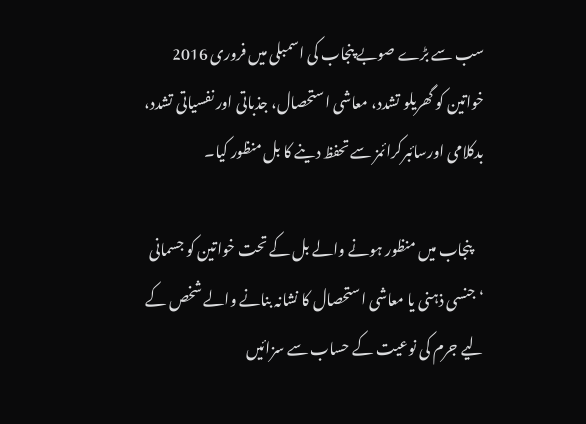سب سے بڑے صوبے پنجاب کی اسمبلی میں فروری 2016 خواتین کو گھریلو تشدد، معاشی استحصال، جذباتی اور نفسیاتی تشدد، بدکلامی اورسائبرکرائمز سے تحفظ دینے کا بل منظور کیا۔

    پنجاب میں منظور ہونے والے بل کے تحت خواتین کو جسمانی ‘ جنسی ذہنی یا معاشی استحصال کا نشانہ بنانے والے شخص کے لیے جرم کی نوعیت کے حساب سے سزائیں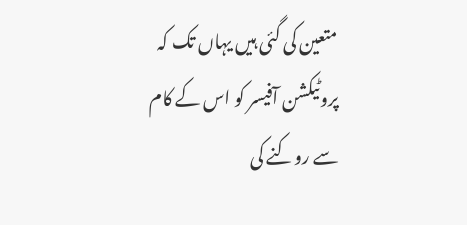متعین کی گئی ہیں یہاں تک کہ پروٹیکشن آفیسر کو اس کے کام سے روکنے کی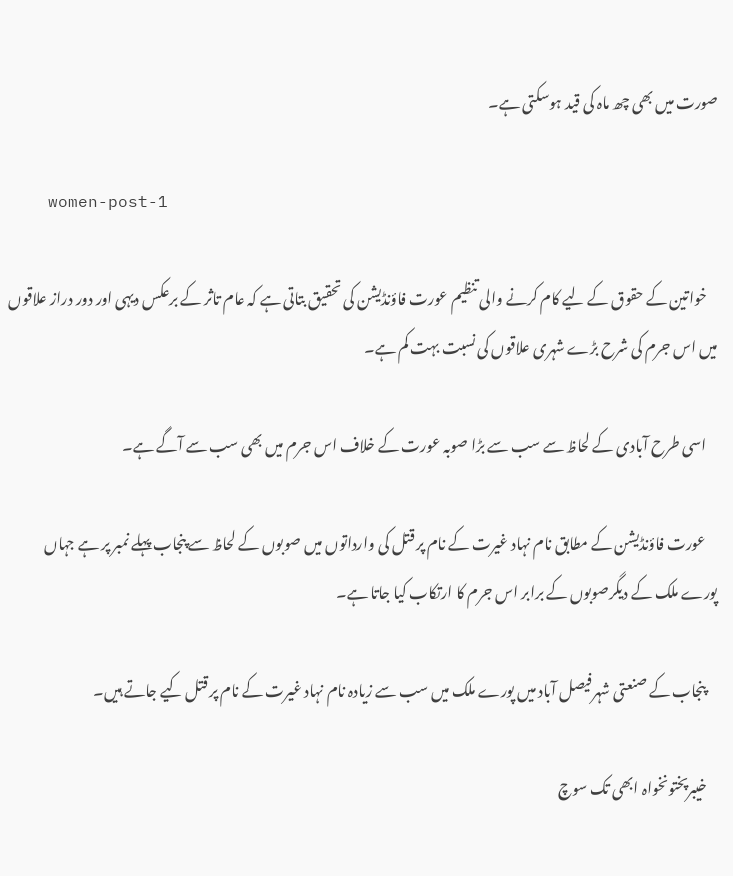صورت میں بھی چھ ماہ کی قید ہوسکتی ہے۔

    women-post-1

    خواتین کے حقوق کے لیے کام کرنے والی تنظیم عورت فاؤنڈیشن کی تحقیق بتاتی ہے کہ عام تاثر کے برعکس دیہی اور دور دراز علاقوں میں اس جرم کی شرح بڑے شہری علاقوں کی نسبت بہت کم ہے۔

    اسی طرح آبادی کے لحاظ سے سب سے بڑا صوبہ عورت کے خلاف اس جرم میں بھی سب سے آگے ہے۔

    عورت فاؤنڈیشن کے مطابق نام نہاد غیرت کے نام پر قتل کی وارداتوں میں صوبوں کے لحاظ سے پنجاب پہلے نمبر پر ہے جہاں پورے ملک کے دیگرصوبوں کے برابر اس جرم کا ارتکاب کیا جاتا ہے۔

    پنجاب کے صنعتی شہرفیصل آباد میں پورے ملک میں سب سے زیادہ نام نہاد غیرت کے نام پر قتل کیے جاتے ہیں۔

    خیبرپختونخواہ ابھی تک سوچ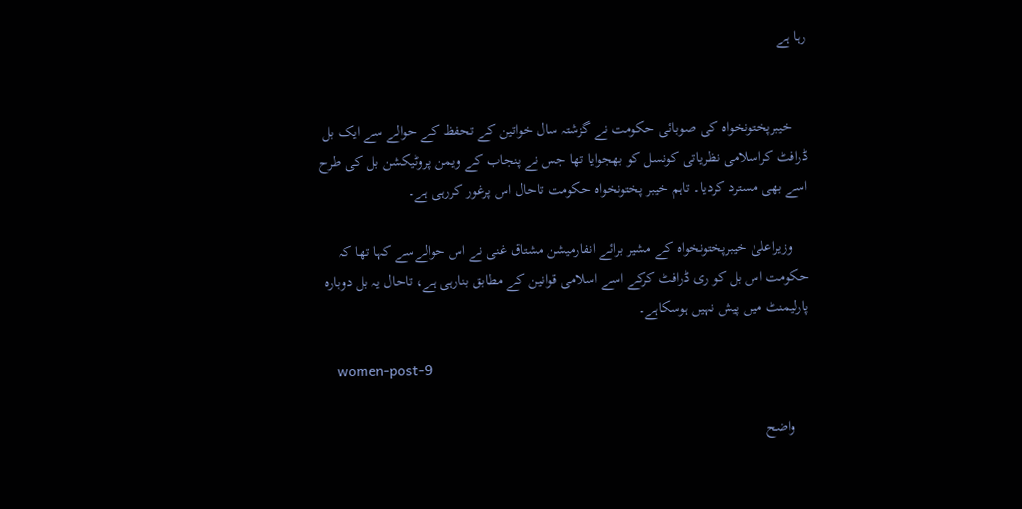رہا ہے


    خیبرپختونخواہ کی صوبائی حکومت نے گزشتہ سال خواتین کے تحفظ کے حوالے سے ایک بل ڈرافٹ کراسلامی نظریاتی کونسل کو بھجوایا تھا جس نے پنجاب کے ویمن پروٹیکشن بل کی طرح اسے بھی مسترد کردیا۔ تاہم خیبر پختونخواہ حکومت تاحال اس پرغور کررہی ہے۔

    وزیراعلیٰ خیبرپختونخواہ کے مشیر برائے انفارمیشن مشتاق غنی نے اس حوالےسے کہا تھا کہ حکومت اس بل کو ری ڈرافٹ کرکے اسے اسلامی قوانین کے مطابق بنارہی ہے، تاحال یہ بل دوبارہ پارلیمنٹ میں پیش نہیں ہوسکاہے۔

    women-post-9

    واضح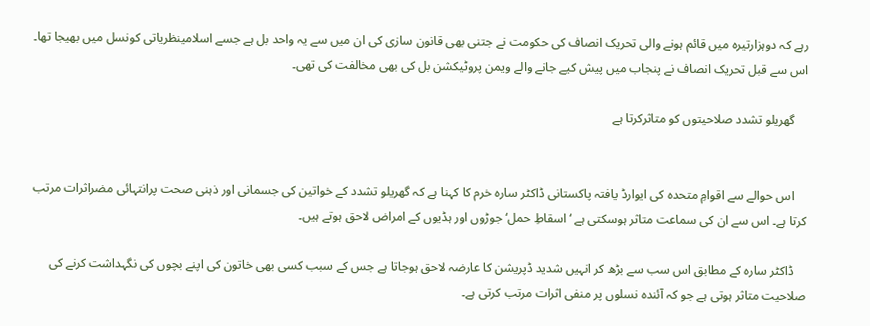رہے کہ دوہزارتیرہ میں قائم ہونے والی تحریک انصاف کی حکومت نے جتنی بھی قانون سازی کی ان میں سے یہ واحد بل ہے جسے اسلامینظریاتی کونسل میں بھیجا تھا۔ اس سے قبل تحریک انصاف نے پنجاب میں پیش کیے جانے والے ویمن پروٹیکشن بل کی بھی مخالفت کی تھی۔

    گھریلو تشدد صلاحیتوں کو متاثرکرتا ہے


    اس حوالے سے اقوامِ متحدہ کی ایوارڈ یافتہ پاکستانی ڈاکٹر سارہ خرم کا کہنا ہے کہ گھریلو تشدد کے خواتین کی جسمانی اور ذہنی صحت پرانتہائی مضراثرات مرتب کرتا ہے۔ اس سے ان کی سماعت متاثر ہوسکتی ہے ‘ اسقاطِ حمل‘ جوڑوں اور ہڈیوں کے امراض لاحق ہوتے ہیں۔

    ڈاکٹر سارہ کے مطابق اس سب سے بڑھ کر انہیں شدید ڈپریشن کا عارضہ لاحق ہوجاتا ہے جس کے سبب کسی بھی خاتون کی اپنے بچوں کی نگہداشت کرنے کی صلاحیت متاثر ہوتی ہے جو کہ آئندہ نسلوں پر منفی اثرات مرتب کرتی ہے۔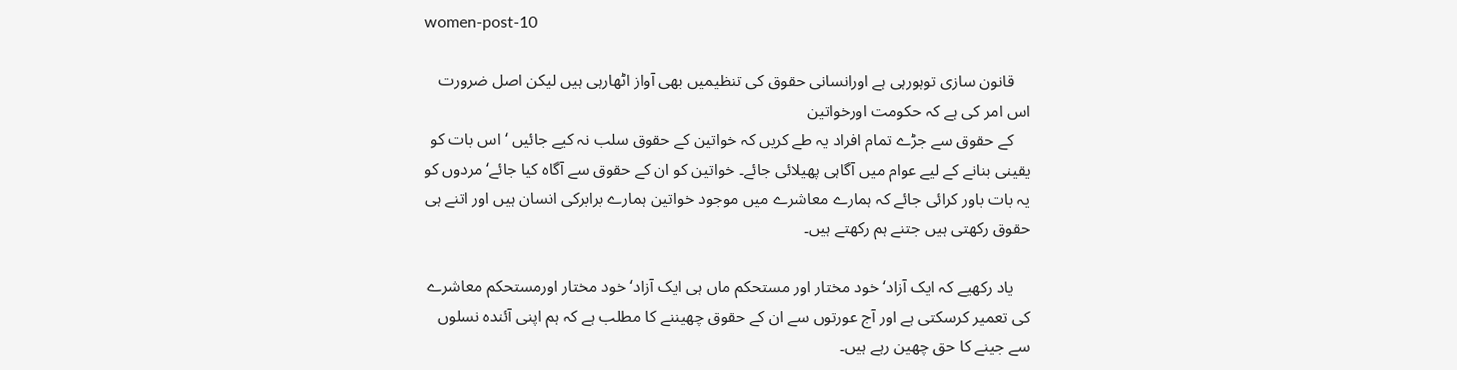women-post-10

    قانون سازی توہورہی ہے اورانسانی حقوق کی تنظیمیں بھی آواز اٹھارہی ہیں لیکن اصل ضرورت اس امر کی ہے کہ حکومت اورخواتین
    کے حقوق سے جڑے تمام افراد یہ طے کریں کہ خواتین کے حقوق سلب نہ کیے جائیں ‘ اس بات کو یقینی بنانے کے لیے عوام میں آگاہی پھیلائی جائے۔ خواتین کو ان کے حقوق سے آگاہ کیا جائے‘ مردوں کو یہ بات باور کرائی جائے کہ ہمارے معاشرے میں موجود خواتین ہمارے برابرکی انسان ہیں اور اتنے ہی حقوق رکھتی ہیں جتنے ہم رکھتے ہیں۔

    یاد رکھیے کہ ایک آزاد‘ خود مختار اور مستحکم ماں ہی ایک آزاد‘ خود مختار اورمستحکم معاشرے کی تعمیر کرسکتی ہے اور آج عورتوں سے ان کے حقوق چھیننے کا مطلب ہے کہ ہم اپنی آئندہ نسلوں سے جینے کا حق چھین رہے ہیں۔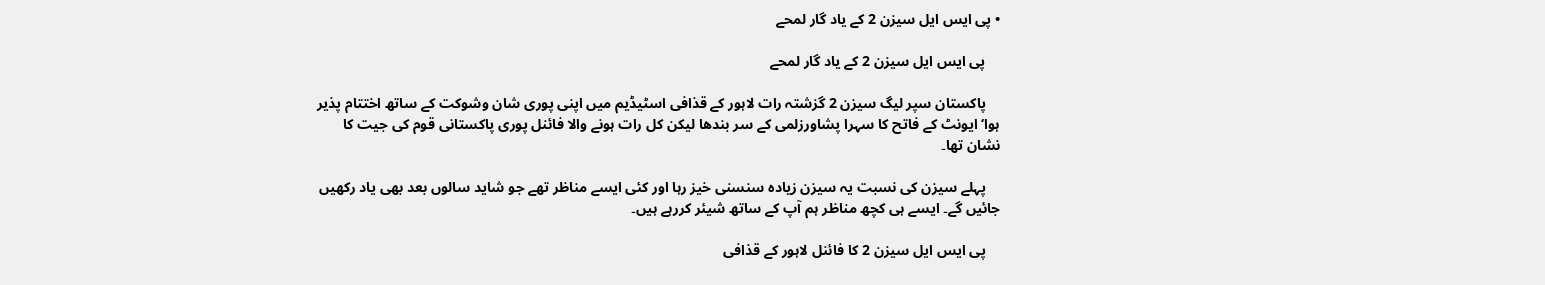• پی ایس ایل سیزن 2 کے یاد گار لمحے

    پی ایس ایل سیزن 2 کے یاد گار لمحے

    پاکستان سپر لیگ سیزن 2 گزشتہ رات لاہور کے قذافی اسٹیڈیم میں اپنی پوری شان وشوکت کے ساتھ اختتام پذیر ہوا‘ ایونٹ کے فاتح کا سہرا پشاورزلمی کے سر بندھا لیکن کل رات ہونے والا فائنل پوری پاکستانی قوم کی جیت کا نشان تھا۔

    پہلے سیزن کی نسبت یہ سیزن زیادہ سنسنی خیز رہا اور کئی ایسے مناظر تھے جو شاید سالوں بعد بھی یاد رکھیں جائیں گے۔ ایسے ہی کچھ مناظر ہم آپ کے ساتھ شیئر کررہے ہیں۔

    پی ایس ایل سیزن 2 کا فائنل لاہور کے قذافی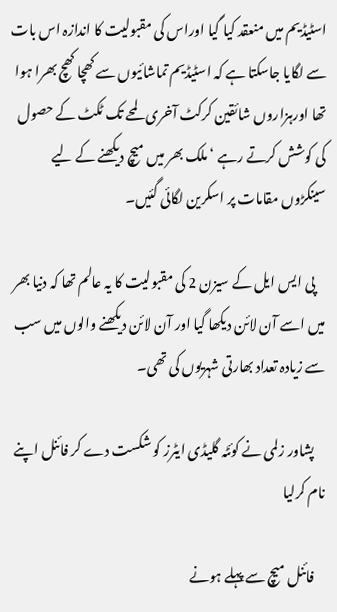اسٹیڈیم میں منعقد کیا گیا اوراس کی مقبولیت کا اندازہ اس بات سے لگایا جاسکتا ہے کہ اسٹیڈیم تماشائیوں سے کھچا کھچ بھرا ہوا تھا اورہزاروں شائقین کرکٹ آخری لمحے تک ٹکٹ کے حصول کی کوشش کرتے رہے ‘ ملک بھر میں میچ دیکھنے کے لیے سینکڑوں مقامات پر اسکرین لگائی گئیں۔

    پی ایس ایل کے سیزن 2 کی مقبولیت کا یہ عالم تھا کہ دنیا بھر میں اسے آن لائن دیکھا گیا اور آن لائن دیکھنے والوں میں سب سے زیادہ تعداد بھارتی شہریوں کی تھی۔

    پشاور زلمی نے کوئٹہ گلیڈی ایٹرز کو شکست دے کر فائنل اپنے نام کرلیا

    فائنل میچ سے پہلے ہونے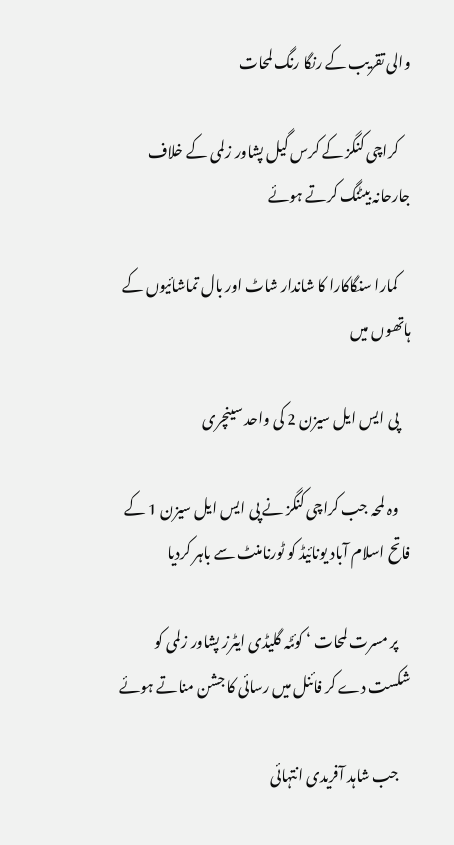والی تقریب کے رنگا رنگ لمحات

    کراچی کنگز کے کرس گیل پشاور زلمی کے خلاف جارحانہ بیٹنگ کرتے ہوئے

    کمارا سنگاکارا کا شاندار شاٹ اور بال تماشائیوں کے ہاتھوں میں

    پی ایس ایل سیزن 2 کی واحد سینچری

    وہ لمحہ جب کراچی کنگز نے پی ایس ایل سیزن 1 کے فاتح اسلام آباد یونائیڈ کو ٹورنامنٹ سے باہر کردیا

    پر مسرت لمحات ‘ کوئٹہ گلیڈی ایٹرز پشاور زلمی کو شکست دے کر فائنل میں رسائی کا جشن مناتے ہوئے

    جب شاہد آفریدی انتہائی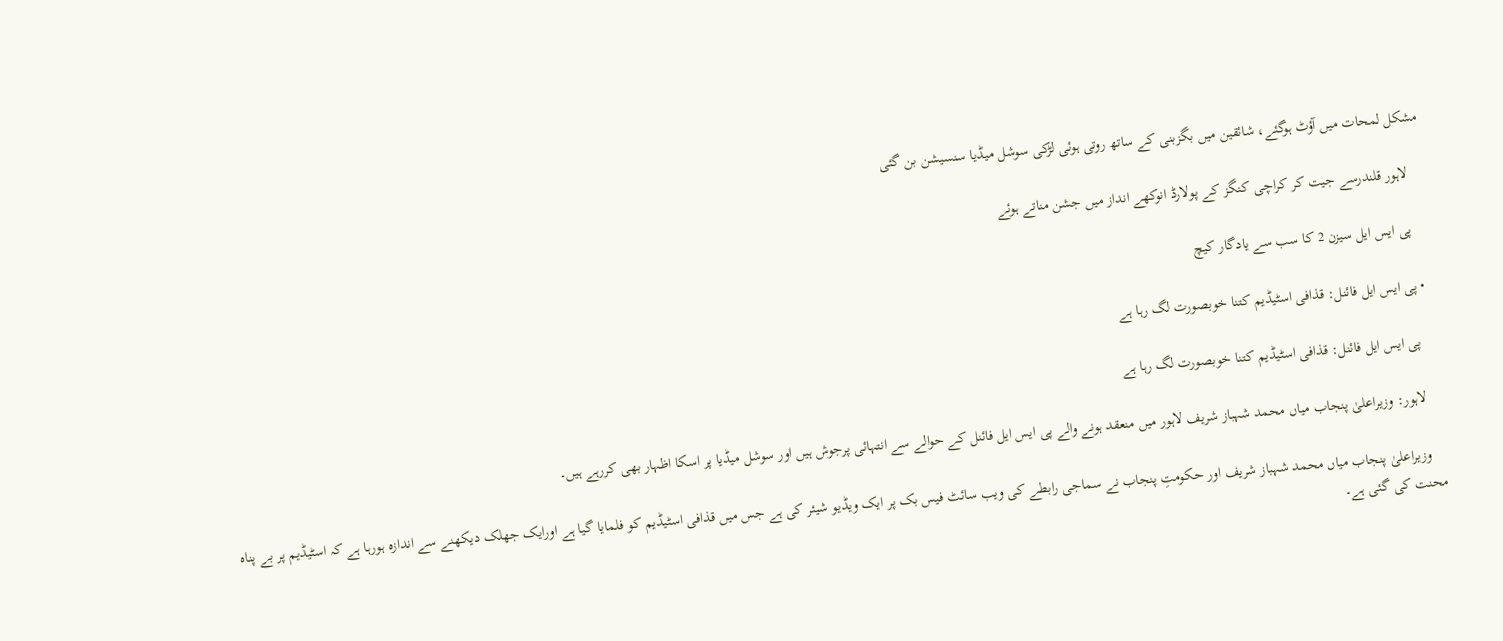مشکل لمحات میں آؤٹ ہوگئے، شائقین میں بگزبنی کے ساتھ روتی ہوئی لڑکی سوشل میڈیا سنسیشن بن گئی

    لاہور قلندرسے جیت کر کراچی کنگز کے پولارڈ انوکھے انداز میں جشن مناتے ہوئے

    پی ایس ایل سیزن 2 کا سب سے یادگار کیچ

  • پی ایس ایل فائنل: قذافی اسٹیڈیم کتنا خوبصورت لگ رہا ہے

    پی ایس ایل فائنل: قذافی اسٹیڈیم کتنا خوبصورت لگ رہا ہے

    لاہور: وزیراعلیٰ پنجاب میاں محمد شہباز شریف لاہور میں منعقد ہونے والے پی ایس ایل فائنل کے حوالے سے انتہائی پرجوش ہیں اور سوشل میڈیا پر اسکا اظہار بھی کررہے ہیں۔

    وزیراعلیٰ پنجاب میاں محمد شہباز شریف اور حکومتِ پنجاب نے سماجی رابطے کی ویب سائٹ فیس بک پر ایک ویڈیو شیئر کی ہے جس میں قذافی اسٹیڈیم کو فلمایا گیا ہے اورایک جھلک دیکھنے سے اندازہ ہورہا ہے کہ اسٹیڈیم پر بے پناہ محنت کی گئی ہے۔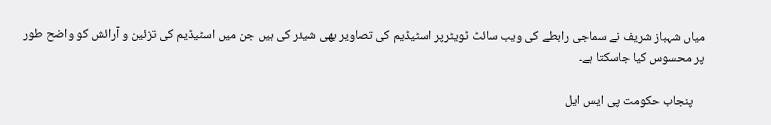میاں شہباز شریف نے سماجی رابطے کی ویب سائٹ ٹویٹرپر اسٹیڈیم کی تصاویر بھی شیئر کی ہیں جن میں اسٹیڈیم کی تزئین و آرائش کو واضح طور پر محسوس کیا جاسکتا ہے۔

    پنجاب حکومت پی ایس ایل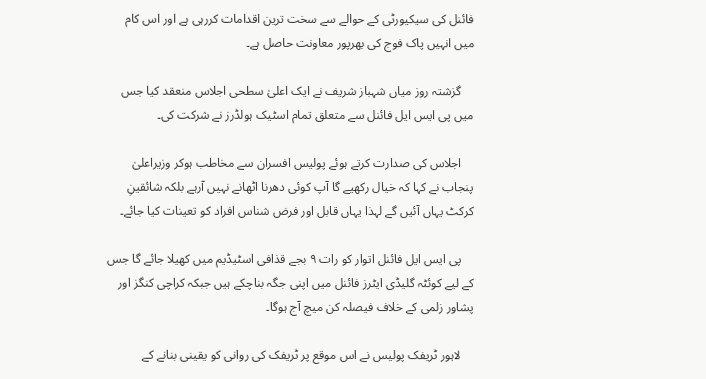فائنل کی سیکیورٹی کے حوالے سے سخت ترین اقدامات کررہی ہے اور اس کام میں انہیں پاک فوج کی بھرپور معاونت حاصل ہے۔

    گزشتہ روز میاں شہباز شریف نے ایک اعلیٰ سطحی اجلاس منعقد کیا جس میں پی ایس ایل فائنل سے متعلق تمام اسٹیک ہولڈرز نے شرکت کی۔

    اجلاس کی صدارت کرتے ہوئے پولیس افسران سے مخاطب ہوکر وزیراعلیٰ پنجاب نے کہا کہ خیال رکھیے گا آپ کوئی دھرنا اٹھانے نہیں آرہے بلکہ شائقینِ کرکٹ یہاں آئیں گے لہذا یہاں قابل اور فرض شناس افراد کو تعینات کیا جائے۔

    پی ایس ایل فائنل اتوار کو رات ۹ بجے قذافی اسٹیڈیم میں کھیلا جائے گا جس کے لیے کوئٹہ گلیڈی ایٹرز فائنل میں اپنی جگہ بناچکے ہیں جبکہ کراچی کنگز اور پشاور زلمی کے خلاف فیصلہ کن میچ آج ہوگا۔

    لاہور ٹریفک پولیس نے اس موقع پر ٹریفک کی روانی کو یقینی بنانے کے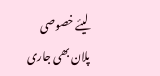لیئے خصوصی پلان بھی جاری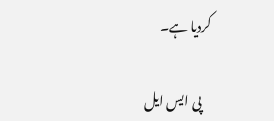کردیا ہے۔

    پی ایس ایل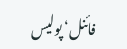فائنل‘ پولیس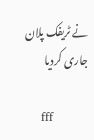نے ٹریفک پلان جاری کردیا

    fff